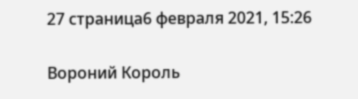27 страница6 февраля 2021, 15:26

Вороний Король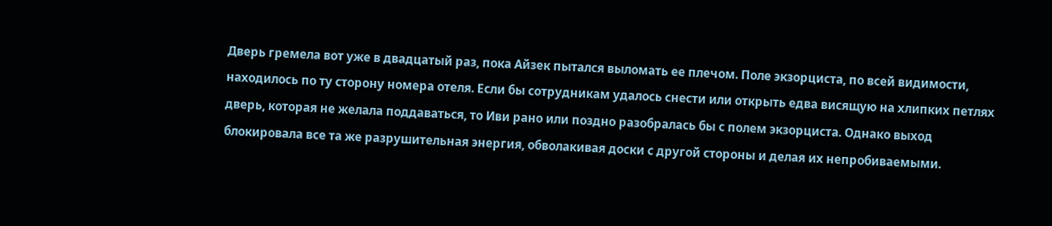Дверь гремела вот уже в двадцатый раз, пока Айзек пытался выломать ее плечом. Поле экзорциста, по всей видимости, находилось по ту сторону номера отеля. Если бы сотрудникам удалось снести или открыть едва висящую на хлипких петлях дверь, которая не желала поддаваться, то Иви рано или поздно разобралась бы с полем экзорциста. Однако выход блокировала все та же разрушительная энергия, обволакивая доски с другой стороны и делая их непробиваемыми.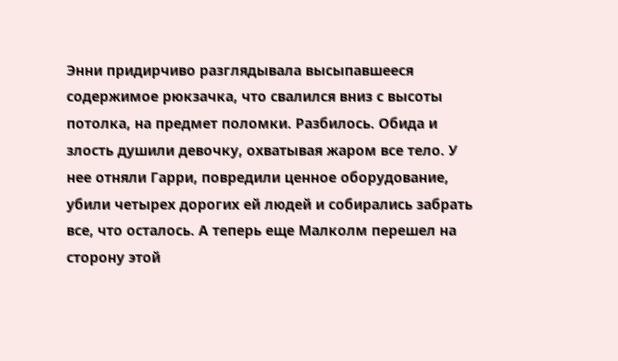Энни придирчиво разглядывала высыпавшееся содержимое рюкзачка, что свалился вниз с высоты потолка, на предмет поломки. Разбилось. Обида и злость душили девочку, охватывая жаром все тело. У нее отняли Гарри, повредили ценное оборудование, убили четырех дорогих ей людей и собирались забрать все, что осталось. А теперь еще Малколм перешел на сторону этой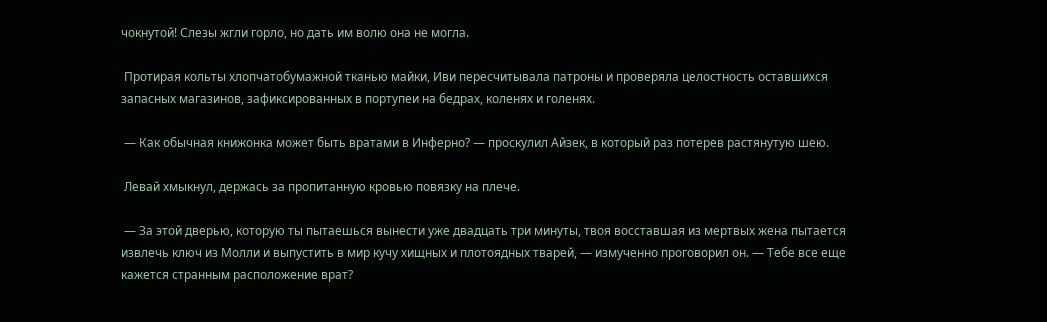чокнутой! Слезы жгли горло, но дать им волю она не могла.

 Протирая кольты хлопчатобумажной тканью майки, Иви пересчитывала патроны и проверяла целостность оставшихся запасных магазинов, зафиксированных в портупеи на бедрах, коленях и голенях.

 — Как обычная книжонка может быть вратами в Инферно? — проскулил Айзек, в который раз потерев растянутую шею.

 Левай хмыкнул, держась за пропитанную кровью повязку на плече.

 — За этой дверью, которую ты пытаешься вынести уже двадцать три минуты, твоя восставшая из мертвых жена пытается извлечь ключ из Молли и выпустить в мир кучу хищных и плотоядных тварей, — измученно проговорил он. — Тебе все еще кажется странным расположение врат?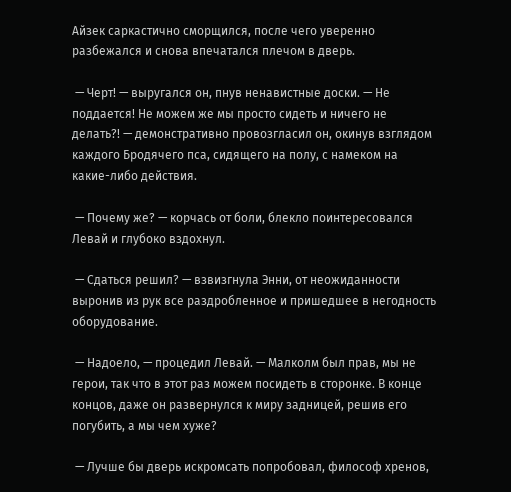Айзек саркастично сморщился, после чего уверенно разбежался и снова впечатался плечом в дверь.

 — Черт! — выругался он, пнув ненавистные доски. — Не поддается! Не можем же мы просто сидеть и ничего не делать?! — демонстративно провозгласил он, окинув взглядом каждого Бродячего пса, сидящего на полу, с намеком на какие-либо действия.

 — Почему же? — корчась от боли, блекло поинтересовался Левай и глубоко вздохнул.

 — Сдаться решил? — взвизгнула Энни, от неожиданности выронив из рук все раздробленное и пришедшее в негодность оборудование.

 — Надоело, — процедил Левай. — Малколм был прав, мы не герои, так что в этот раз можем посидеть в сторонке. В конце концов, даже он развернулся к миру задницей, решив его погубить, а мы чем хуже?

 — Лучше бы дверь искромсать попробовал, философ хренов,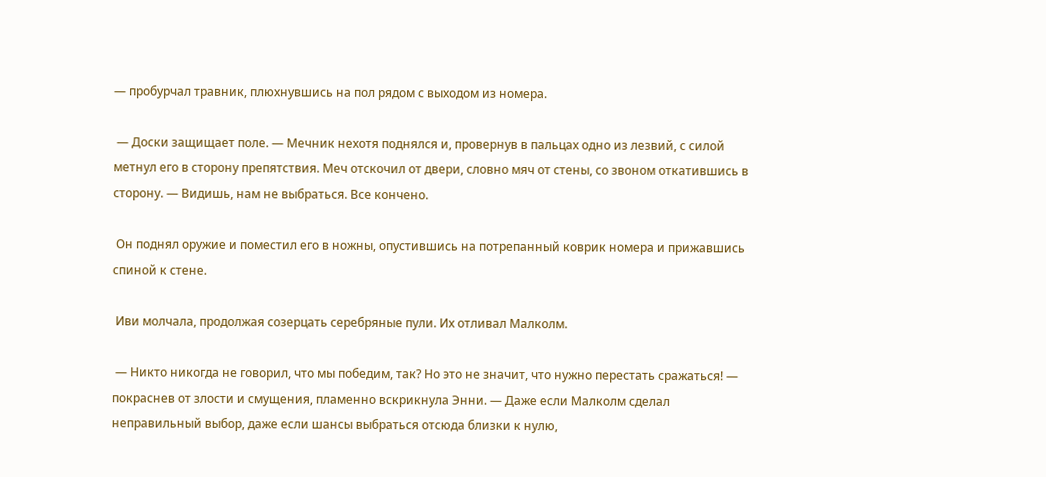— пробурчал травник, плюхнувшись на пол рядом с выходом из номера.

 — Доски защищает поле. — Мечник нехотя поднялся и, провернув в пальцах одно из лезвий, с силой метнул его в сторону препятствия. Меч отскочил от двери, словно мяч от стены, со звоном откатившись в сторону. — Видишь, нам не выбраться. Все кончено.

 Он поднял оружие и поместил его в ножны, опустившись на потрепанный коврик номера и прижавшись спиной к стене.

 Иви молчала, продолжая созерцать серебряные пули. Их отливал Малколм.

 — Никто никогда не говорил, что мы победим, так? Но это не значит, что нужно перестать сражаться! — покраснев от злости и смущения, пламенно вскрикнула Энни. — Даже если Малколм сделал неправильный выбор, даже если шансы выбраться отсюда близки к нулю,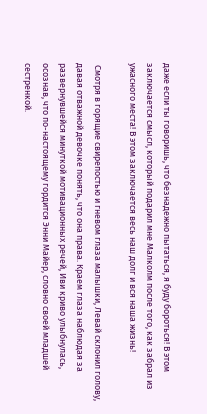даже если ты говоришь, что безнадежно пытаться, я буду бороться! В этом заключается смысл, который подарил мне Малколм после того, как забрал из ужасного места! В этом заключается весь наш долг и вся наша жизнь!

 Смотря в горящие свирепостью и гневом глаза малышки, Левай склонил голову, давая отважной девочке понять, что она права. Краем глаза наблюдая за развернувшейся минуткой мотивационных речей, Иви криво улыбнулась, осознав, что по-настоящему гордится Энни Майер, словно своей младшей сестренкой.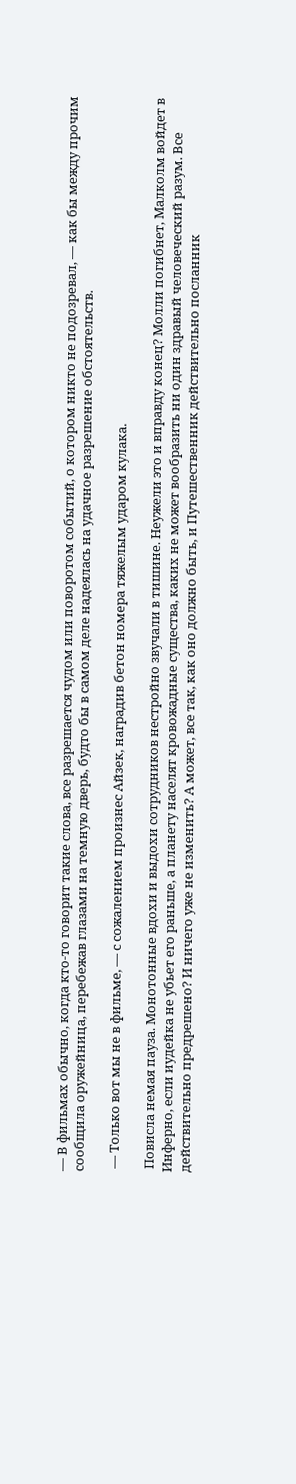— В фильмах обычно, когда кто-то говорит такие слова, все разрешается чудом или поворотом событий, о котором никто не подозревал, — как бы между прочим сообщила оружейница, перебежав глазами на темную дверь, будто бы в самом деле надеялась на удачное разрешение обстоятельств.

 — Только вот мы не в фильме, — с сожалением произнес Айзек, наградив бетон номера тяжелым ударом кулака.

 Повисла немая пауза. Монотонные вдохи и выдохи сотрудников нестройно звучали в тишине. Неужели это и вправду конец? Молли погибнет, Малколм войдет в Инферно, если иудейка не убьет его раньше, а планету населят кровожадные существа, каких не может вообразить ни один здравый человеческий разум. Все действительно предрешено? И ничего уже не изменить? А может, все так, как оно должно быть, и Путешественник действительно посланник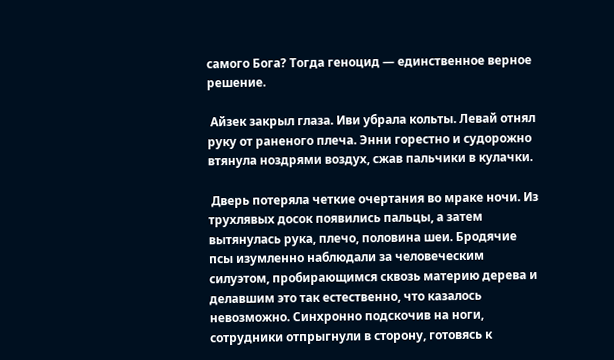самого Бога? Тогда геноцид — единственное верное решение.

 Айзек закрыл глаза. Иви убрала кольты. Левай отнял руку от раненого плеча. Энни горестно и судорожно втянула ноздрями воздух, сжав пальчики в кулачки.

 Дверь потеряла четкие очертания во мраке ночи. Из трухлявых досок появились пальцы, а затем вытянулась рука, плечо, половина шеи. Бродячие псы изумленно наблюдали за человеческим силуэтом, пробирающимся сквозь материю дерева и делавшим это так естественно, что казалось невозможно. Синхронно подскочив на ноги, сотрудники отпрыгнули в сторону, готовясь к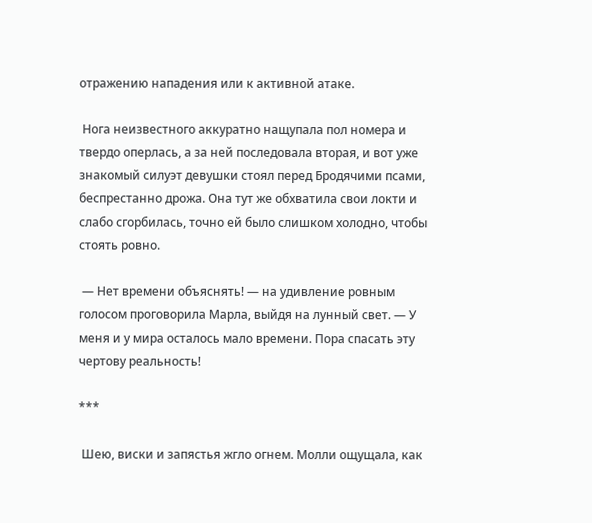отражению нападения или к активной атаке.

 Нога неизвестного аккуратно нащупала пол номера и твердо оперлась, а за ней последовала вторая, и вот уже знакомый силуэт девушки стоял перед Бродячими псами, беспрестанно дрожа. Она тут же обхватила свои локти и слабо сгорбилась, точно ей было слишком холодно, чтобы стоять ровно.

 — Нет времени объяснять! — на удивление ровным голосом проговорила Марла, выйдя на лунный свет. — У меня и у мира осталось мало времени. Пора спасать эту чертову реальность!

***

 Шею, виски и запястья жгло огнем. Молли ощущала, как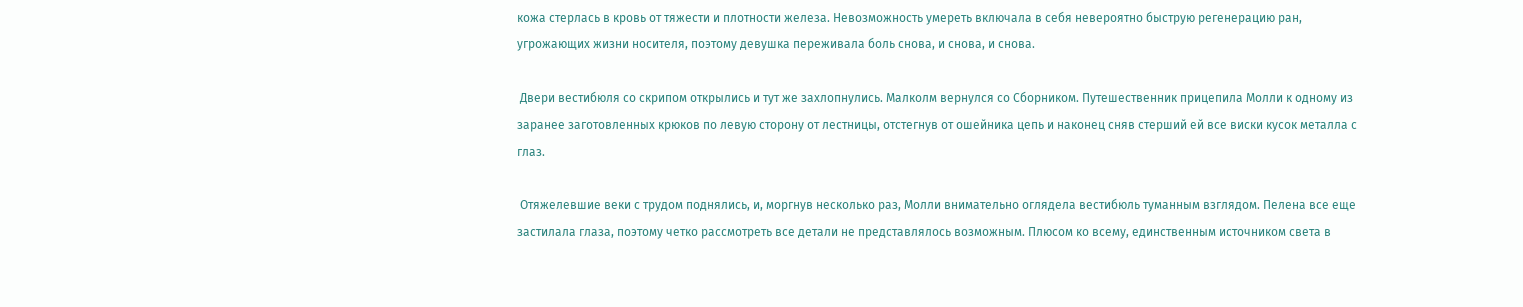кожа стерлась в кровь от тяжести и плотности железа. Невозможность умереть включала в себя невероятно быструю регенерацию ран, угрожающих жизни носителя, поэтому девушка переживала боль снова, и снова, и снова.

 Двери вестибюля со скрипом открылись и тут же захлопнулись. Малколм вернулся со Сборником. Путешественник прицепила Молли к одному из заранее заготовленных крюков по левую сторону от лестницы, отстегнув от ошейника цепь и наконец сняв стерший ей все виски кусок металла с глаз.

 Отяжелевшие веки с трудом поднялись, и, моргнув несколько раз, Молли внимательно оглядела вестибюль туманным взглядом. Пелена все еще застилала глаза, поэтому четко рассмотреть все детали не представлялось возможным. Плюсом ко всему, единственным источником света в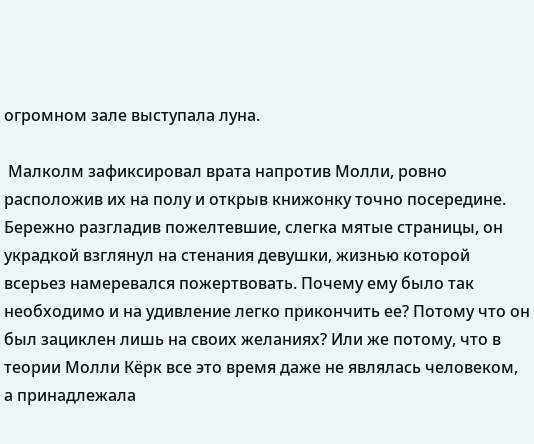огромном зале выступала луна.

 Малколм зафиксировал врата напротив Молли, ровно расположив их на полу и открыв книжонку точно посередине. Бережно разгладив пожелтевшие, слегка мятые страницы, он украдкой взглянул на стенания девушки, жизнью которой всерьез намеревался пожертвовать. Почему ему было так необходимо и на удивление легко прикончить ее? Потому что он был зациклен лишь на своих желаниях? Или же потому, что в теории Молли Кёрк все это время даже не являлась человеком, а принадлежала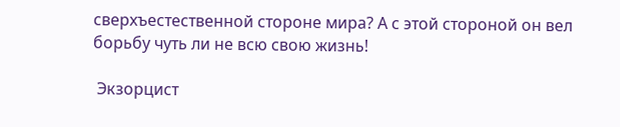сверхъестественной стороне мира? А с этой стороной он вел борьбу чуть ли не всю свою жизнь!

 Экзорцист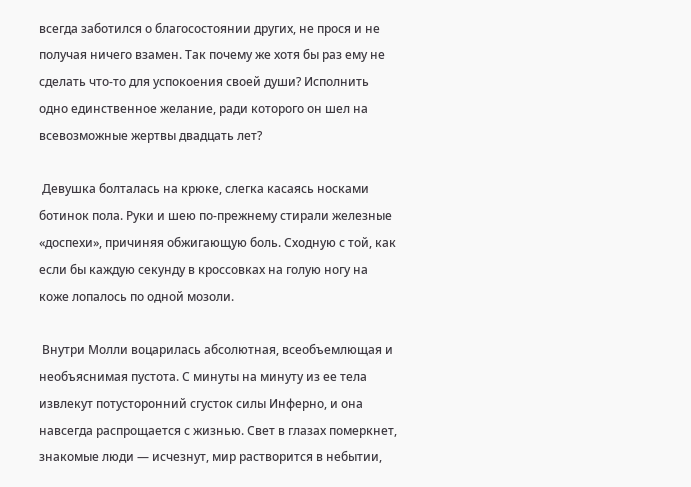всегда заботился о благосостоянии других, не прося и не получая ничего взамен. Так почему же хотя бы раз ему не сделать что-то для успокоения своей души? Исполнить одно единственное желание, ради которого он шел на всевозможные жертвы двадцать лет?

 Девушка болталась на крюке, слегка касаясь носками ботинок пола. Руки и шею по-прежнему стирали железные «доспехи», причиняя обжигающую боль. Сходную с той, как если бы каждую секунду в кроссовках на голую ногу на коже лопалось по одной мозоли.

 Внутри Молли воцарилась абсолютная, всеобъемлющая и необъяснимая пустота. С минуты на минуту из ее тела извлекут потусторонний сгусток силы Инферно, и она навсегда распрощается с жизнью. Свет в глазах померкнет, знакомые люди — исчезнут, мир растворится в небытии,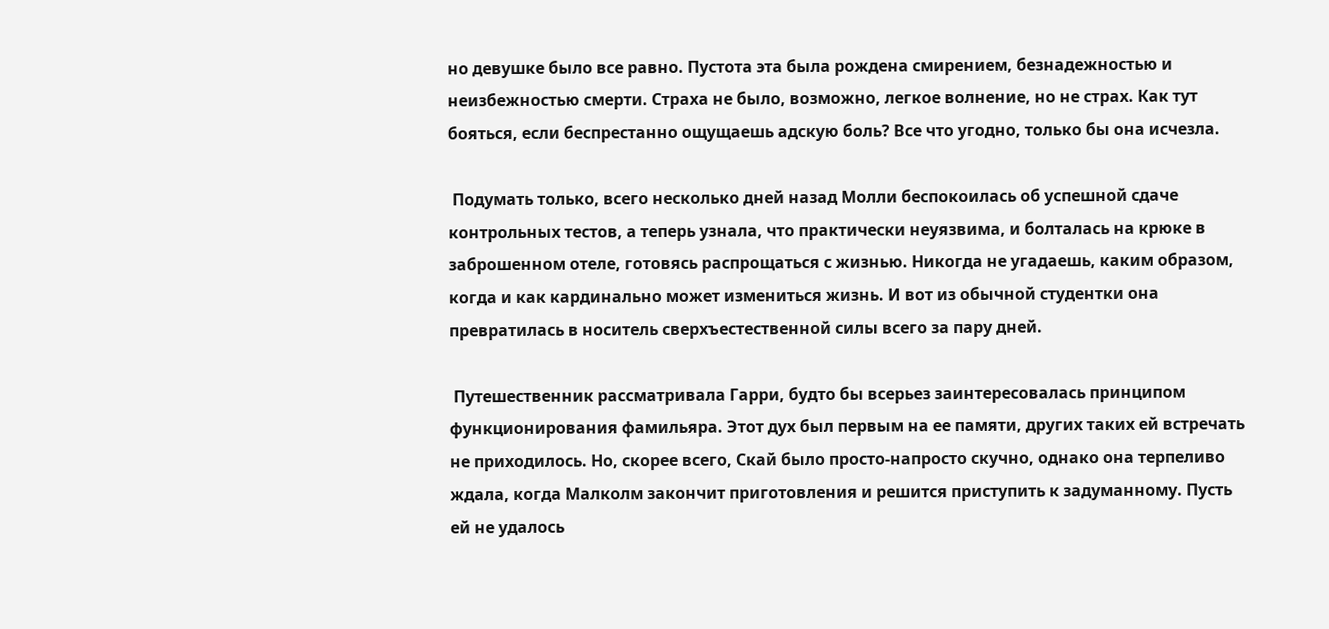но девушке было все равно. Пустота эта была рождена смирением, безнадежностью и неизбежностью смерти. Страха не было, возможно, легкое волнение, но не страх. Как тут бояться, если беспрестанно ощущаешь адскую боль? Все что угодно, только бы она исчезла.

 Подумать только, всего несколько дней назад Молли беспокоилась об успешной сдаче контрольных тестов, а теперь узнала, что практически неуязвима, и болталась на крюке в заброшенном отеле, готовясь распрощаться с жизнью. Никогда не угадаешь, каким образом, когда и как кардинально может измениться жизнь. И вот из обычной студентки она превратилась в носитель сверхъестественной силы всего за пару дней.

 Путешественник рассматривала Гарри, будто бы всерьез заинтересовалась принципом функционирования фамильяра. Этот дух был первым на ее памяти, других таких ей встречать не приходилось. Но, скорее всего, Скай было просто-напросто скучно, однако она терпеливо ждала, когда Малколм закончит приготовления и решится приступить к задуманному. Пусть ей не удалось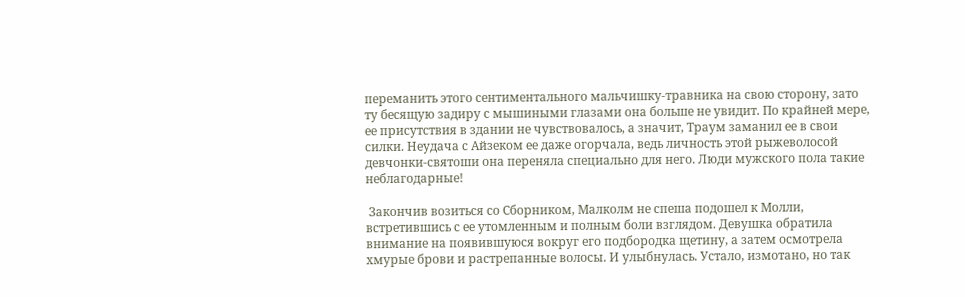переманить этого сентиментального мальчишку-травника на свою сторону, зато ту бесящую задиру с мышиными глазами она больше не увидит. По крайней мере, ее присутствия в здании не чувствовалось, а значит, Траум заманил ее в свои силки. Неудача с Айзеком ее даже огорчала, ведь личность этой рыжеволосой девчонки-святоши она переняла специально для него. Люди мужского пола такие неблагодарные!

 Закончив возиться со Сборником, Малколм не спеша подошел к Молли, встретившись с ее утомленным и полным боли взглядом. Девушка обратила внимание на появившуюся вокруг его подбородка щетину, а затем осмотрела хмурые брови и растрепанные волосы. И улыбнулась. Устало, измотано, но так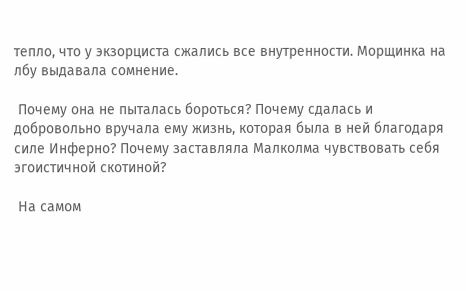тепло, что у экзорциста сжались все внутренности. Морщинка на лбу выдавала сомнение.

 Почему она не пыталась бороться? Почему сдалась и добровольно вручала ему жизнь, которая была в ней благодаря силе Инферно? Почему заставляла Малколма чувствовать себя эгоистичной скотиной?

 На самом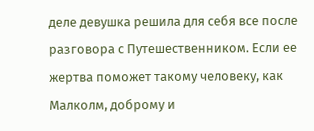деле девушка решила для себя все после разговора с Путешественником. Если ее жертва поможет такому человеку, как Малколм, доброму и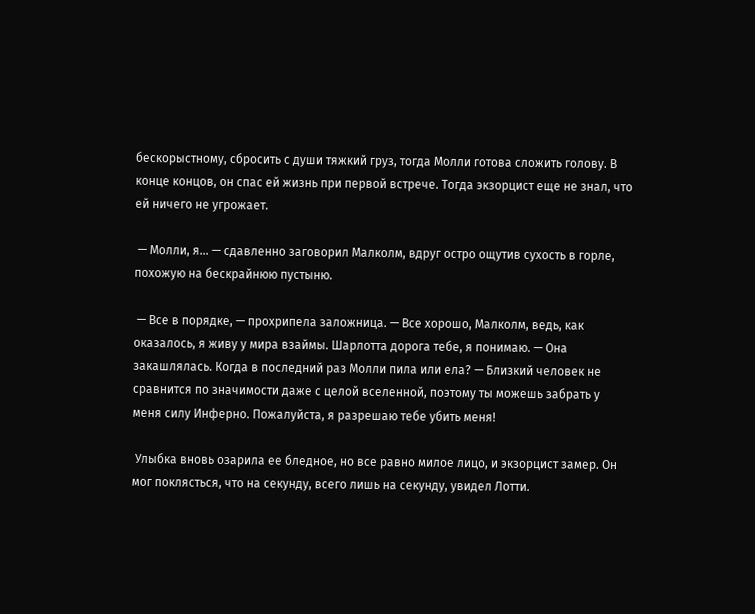бескорыстному, сбросить с души тяжкий груз, тогда Молли готова сложить голову. В конце концов, он спас ей жизнь при первой встрече. Тогда экзорцист еще не знал, что ей ничего не угрожает.

 — Молли, я... — сдавленно заговорил Малколм, вдруг остро ощутив сухость в горле, похожую на бескрайнюю пустыню.

 — Все в порядке, — прохрипела заложница. — Все хорошо, Малколм, ведь, как оказалось, я живу у мира взаймы. Шарлотта дорога тебе, я понимаю. — Она закашлялась. Когда в последний раз Молли пила или ела? — Близкий человек не сравнится по значимости даже с целой вселенной, поэтому ты можешь забрать у меня силу Инферно. Пожалуйста, я разрешаю тебе убить меня!

 Улыбка вновь озарила ее бледное, но все равно милое лицо, и экзорцист замер. Он мог поклясться, что на секунду, всего лишь на секунду, увидел Лотти.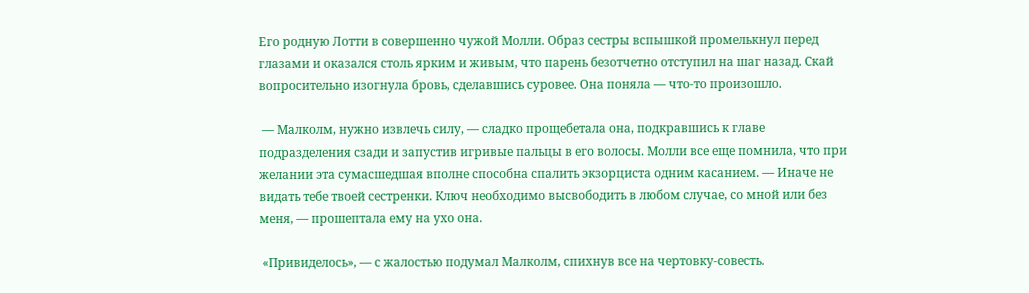Его родную Лотти в совершенно чужой Молли. Образ сестры вспышкой промелькнул перед глазами и оказался столь ярким и живым, что парень безотчетно отступил на шаг назад. Скай вопросительно изогнула бровь, сделавшись суровее. Она поняла — что-то произошло.

 — Малколм, нужно извлечь силу, — сладко прощебетала она, подкравшись к главе подразделения сзади и запустив игривые пальцы в его волосы. Молли все еще помнила, что при желании эта сумасшедшая вполне способна спалить экзорциста одним касанием. — Иначе не видать тебе твоей сестренки. Ключ необходимо высвободить в любом случае, со мной или без меня, — прошептала ему на ухо она.

 «Привиделось», — с жалостью подумал Малколм, спихнув все на чертовку-совесть.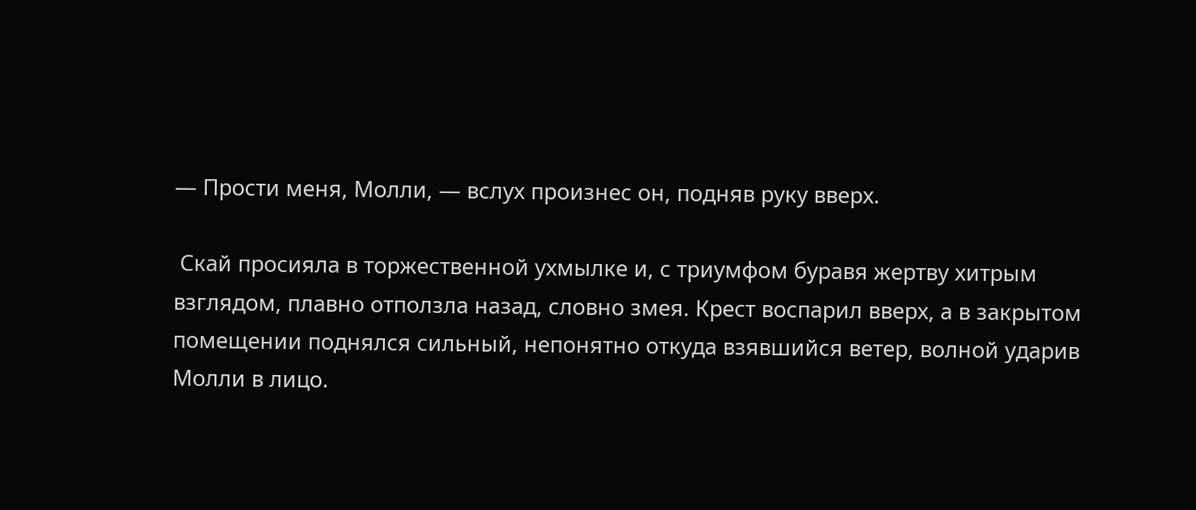— Прости меня, Молли, — вслух произнес он, подняв руку вверх.

 Скай просияла в торжественной ухмылке и, с триумфом буравя жертву хитрым взглядом, плавно отползла назад, словно змея. Крест воспарил вверх, а в закрытом помещении поднялся сильный, непонятно откуда взявшийся ветер, волной ударив Молли в лицо.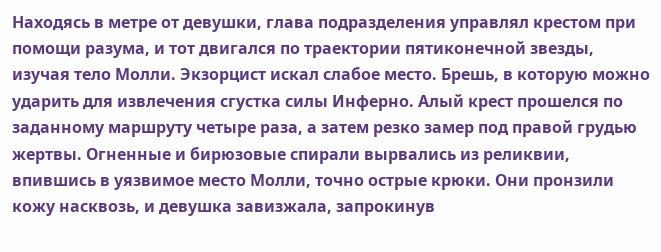Находясь в метре от девушки, глава подразделения управлял крестом при помощи разума, и тот двигался по траектории пятиконечной звезды, изучая тело Молли. Экзорцист искал слабое место. Брешь, в которую можно ударить для извлечения сгустка силы Инферно. Алый крест прошелся по заданному маршруту четыре раза, а затем резко замер под правой грудью жертвы. Огненные и бирюзовые спирали вырвались из реликвии, впившись в уязвимое место Молли, точно острые крюки. Они пронзили кожу насквозь, и девушка завизжала, запрокинув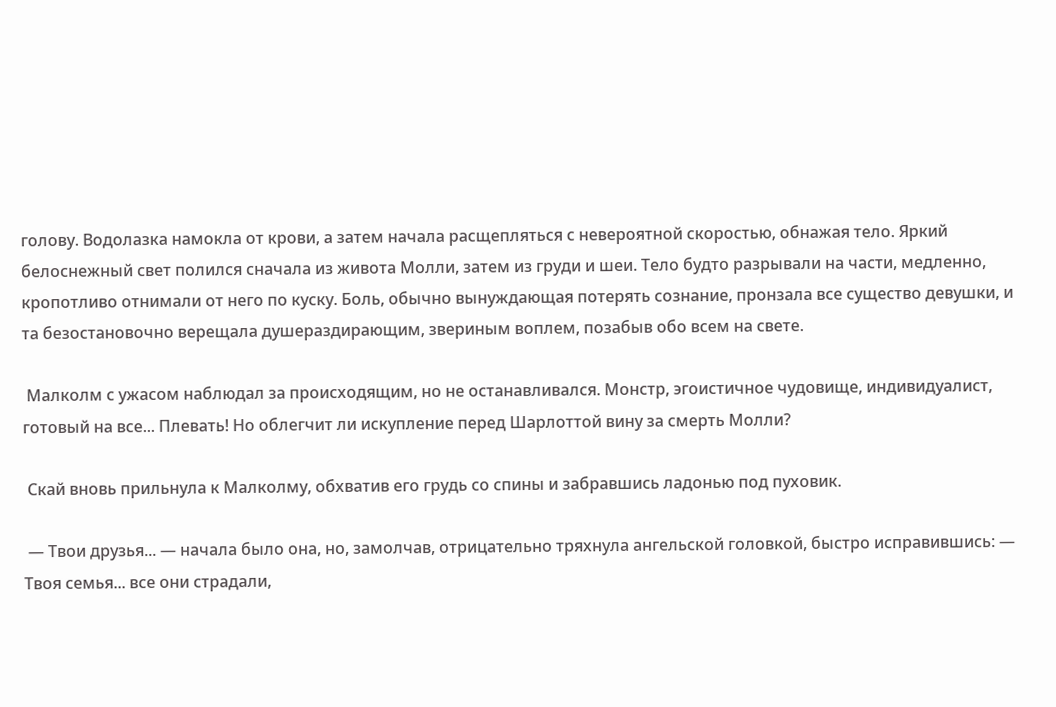голову. Водолазка намокла от крови, а затем начала расщепляться с невероятной скоростью, обнажая тело. Яркий белоснежный свет полился сначала из живота Молли, затем из груди и шеи. Тело будто разрывали на части, медленно, кропотливо отнимали от него по куску. Боль, обычно вынуждающая потерять сознание, пронзала все существо девушки, и та безостановочно верещала душераздирающим, звериным воплем, позабыв обо всем на свете.

 Малколм с ужасом наблюдал за происходящим, но не останавливался. Монстр, эгоистичное чудовище, индивидуалист, готовый на все... Плевать! Но облегчит ли искупление перед Шарлоттой вину за смерть Молли?

 Скай вновь прильнула к Малколму, обхватив его грудь со спины и забравшись ладонью под пуховик.

 — Твои друзья... — начала было она, но, замолчав, отрицательно тряхнула ангельской головкой, быстро исправившись: — Твоя семья... все они страдали,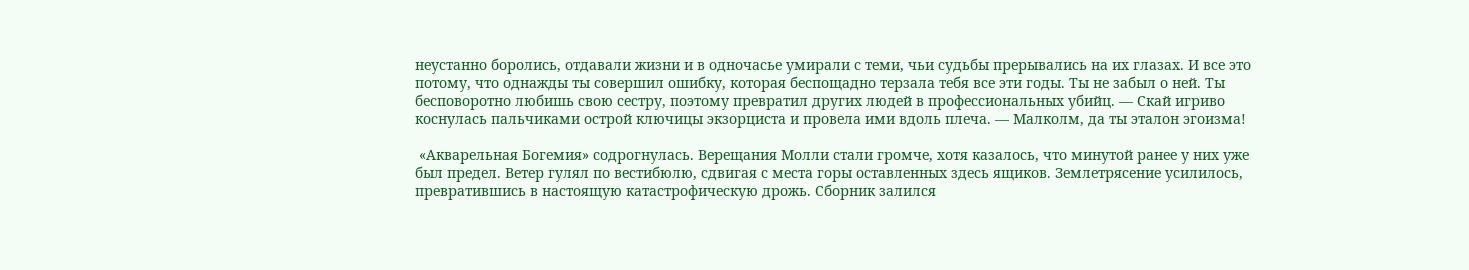неустанно боролись, отдавали жизни и в одночасье умирали с теми, чьи судьбы прерывались на их глазах. И все это потому, что однажды ты совершил ошибку, которая беспощадно терзала тебя все эти годы. Ты не забыл о ней. Ты бесповоротно любишь свою сестру, поэтому превратил других людей в профессиональных убийц. — Скай игриво коснулась пальчиками острой ключицы экзорциста и провела ими вдоль плеча. — Малколм, да ты эталон эгоизма!

 «Акварельная Богемия» содрогнулась. Верещания Молли стали громче, хотя казалось, что минутой ранее у них уже был предел. Ветер гулял по вестибюлю, сдвигая с места горы оставленных здесь ящиков. Землетрясение усилилось, превратившись в настоящую катастрофическую дрожь. Сборник залился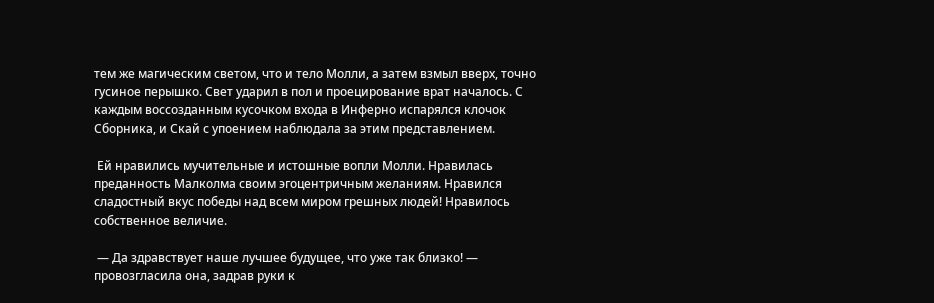тем же магическим светом, что и тело Молли, а затем взмыл вверх, точно гусиное перышко. Свет ударил в пол и проецирование врат началось. С каждым воссозданным кусочком входа в Инферно испарялся клочок Сборника, и Скай с упоением наблюдала за этим представлением.

 Ей нравились мучительные и истошные вопли Молли. Нравилась преданность Малколма своим эгоцентричным желаниям. Нравился сладостный вкус победы над всем миром грешных людей! Нравилось собственное величие.

 — Да здравствует наше лучшее будущее, что уже так близко! — провозгласила она, задрав руки к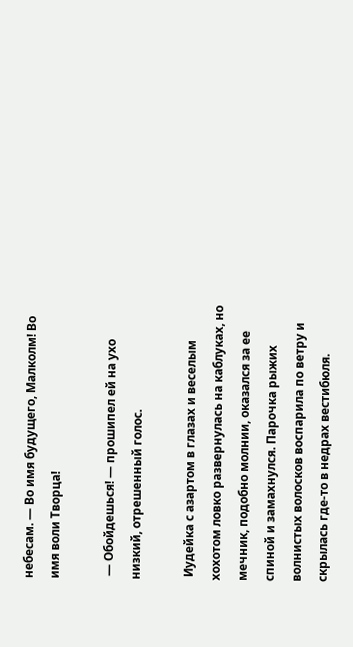небесам. — Во имя будущего, Малколм! Во имя воли Творца!

 — Обойдешься! — прошипел ей на ухо низкий, отрешенный голос.

 Иудейка с азартом в глазах и веселым хохотом ловко развернулась на каблуках, но мечник, подобно молнии, оказался за ее спиной и замахнулся. Парочка рыжих волнистых волосков воспарила по ветру и скрылась где-то в недрах вестибюля.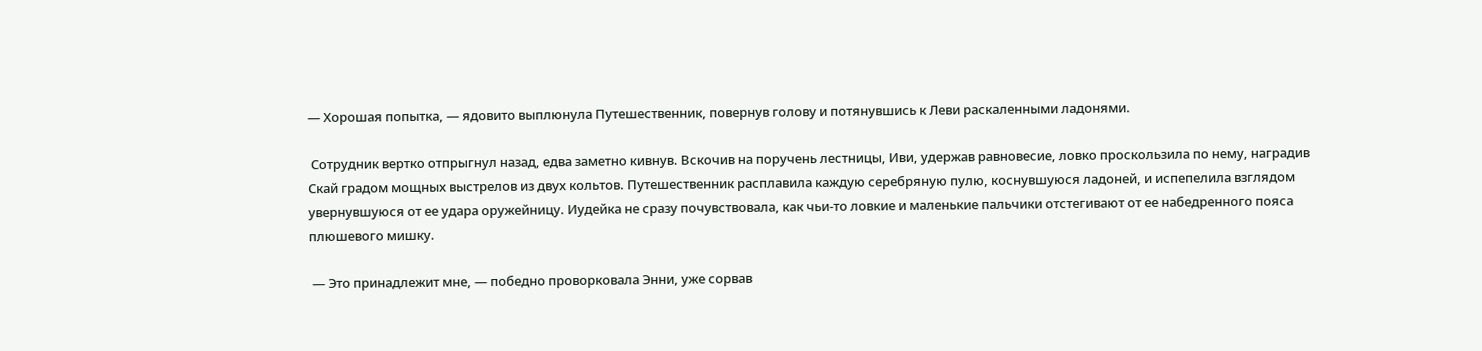— Хорошая попытка, — ядовито выплюнула Путешественник, повернув голову и потянувшись к Леви раскаленными ладонями.

 Сотрудник вертко отпрыгнул назад, едва заметно кивнув. Вскочив на поручень лестницы, Иви, удержав равновесие, ловко проскользила по нему, наградив Скай градом мощных выстрелов из двух кольтов. Путешественник расплавила каждую серебряную пулю, коснувшуюся ладоней, и испепелила взглядом увернувшуюся от ее удара оружейницу. Иудейка не сразу почувствовала, как чьи-то ловкие и маленькие пальчики отстегивают от ее набедренного пояса плюшевого мишку.

 — Это принадлежит мне, — победно проворковала Энни, уже сорвав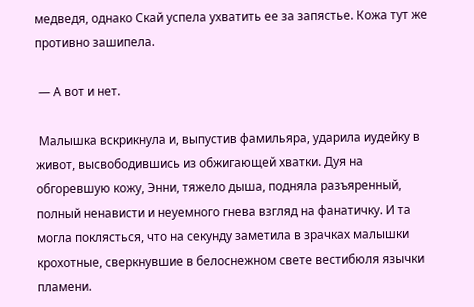медведя, однако Скай успела ухватить ее за запястье. Кожа тут же противно зашипела.

 — А вот и нет.

 Малышка вскрикнула и, выпустив фамильяра, ударила иудейку в живот, высвободившись из обжигающей хватки. Дуя на обгоревшую кожу, Энни, тяжело дыша, подняла разъяренный, полный ненависти и неуемного гнева взгляд на фанатичку. И та могла поклясться, что на секунду заметила в зрачках малышки крохотные, сверкнувшие в белоснежном свете вестибюля язычки пламени.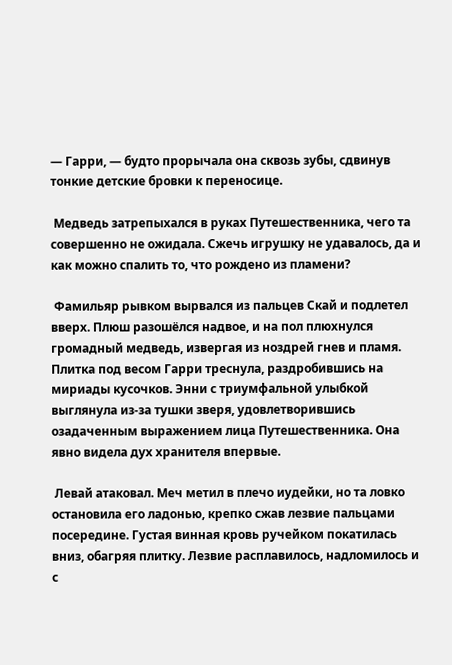— Гарри, — будто прорычала она сквозь зубы, сдвинув тонкие детские бровки к переносице.

 Медведь затрепыхался в руках Путешественника, чего та совершенно не ожидала. Сжечь игрушку не удавалось, да и как можно спалить то, что рождено из пламени?

 Фамильяр рывком вырвался из пальцев Скай и подлетел вверх. Плюш разошёлся надвое, и на пол плюхнулся громадный медведь, извергая из ноздрей гнев и пламя. Плитка под весом Гарри треснула, раздробившись на мириады кусочков. Энни с триумфальной улыбкой выглянула из-за тушки зверя, удовлетворившись озадаченным выражением лица Путешественника. Она явно видела дух хранителя впервые.

 Левай атаковал. Меч метил в плечо иудейки, но та ловко остановила его ладонью, крепко сжав лезвие пальцами посередине. Густая винная кровь ручейком покатилась вниз, обагряя плитку. Лезвие расплавилось, надломилось и с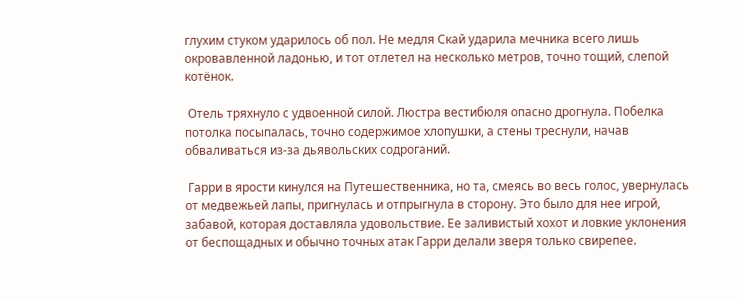глухим стуком ударилось об пол. Не медля Скай ударила мечника всего лишь окровавленной ладонью, и тот отлетел на несколько метров, точно тощий, слепой котёнок.

 Отель тряхнуло с удвоенной силой. Люстра вестибюля опасно дрогнула. Побелка потолка посыпалась, точно содержимое хлопушки, а стены треснули, начав обваливаться из-за дьявольских содроганий.

 Гарри в ярости кинулся на Путешественника, но та, смеясь во весь голос, увернулась от медвежьей лапы, пригнулась и отпрыгнула в сторону. Это было для нее игрой, забавой, которая доставляла удовольствие. Ее заливистый хохот и ловкие уклонения от беспощадных и обычно точных атак Гарри делали зверя только свирепее.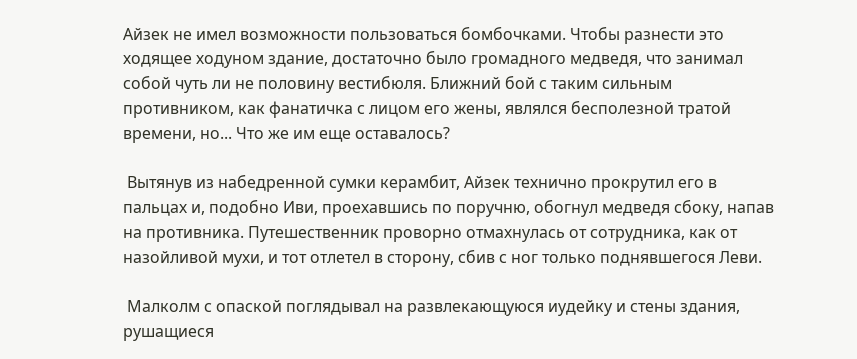Айзек не имел возможности пользоваться бомбочками. Чтобы разнести это ходящее ходуном здание, достаточно было громадного медведя, что занимал собой чуть ли не половину вестибюля. Ближний бой с таким сильным противником, как фанатичка с лицом его жены, являлся бесполезной тратой времени, но... Что же им еще оставалось?

 Вытянув из набедренной сумки керамбит, Айзек технично прокрутил его в пальцах и, подобно Иви, проехавшись по поручню, обогнул медведя сбоку, напав на противника. Путешественник проворно отмахнулась от сотрудника, как от назойливой мухи, и тот отлетел в сторону, сбив с ног только поднявшегося Леви.

 Малколм с опаской поглядывал на развлекающуюся иудейку и стены здания, рушащиеся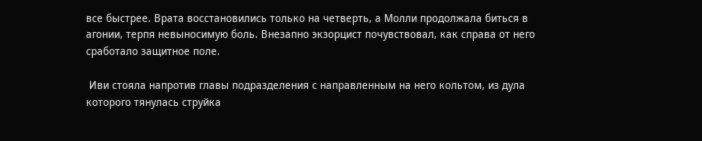все быстрее. Врата восстановились только на четверть, а Молли продолжала биться в агонии, терпя невыносимую боль. Внезапно экзорцист почувствовал, как справа от него сработало защитное поле.

 Иви стояла напротив главы подразделения с направленным на него кольтом, из дула которого тянулась струйка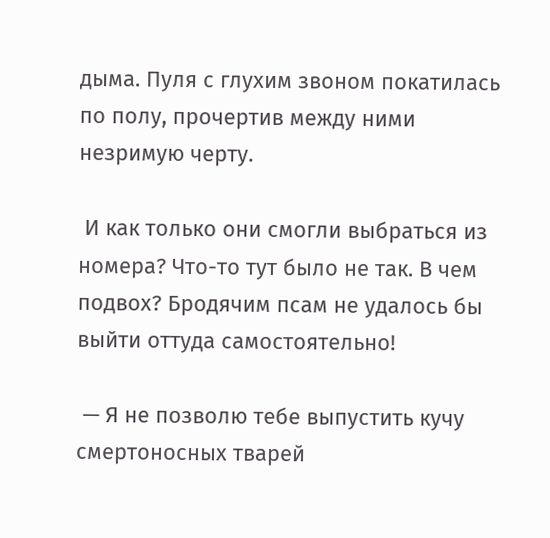дыма. Пуля с глухим звоном покатилась по полу, прочертив между ними незримую черту.

 И как только они смогли выбраться из номера? Что-то тут было не так. В чем подвох? Бродячим псам не удалось бы выйти оттуда самостоятельно!

 — Я не позволю тебе выпустить кучу смертоносных тварей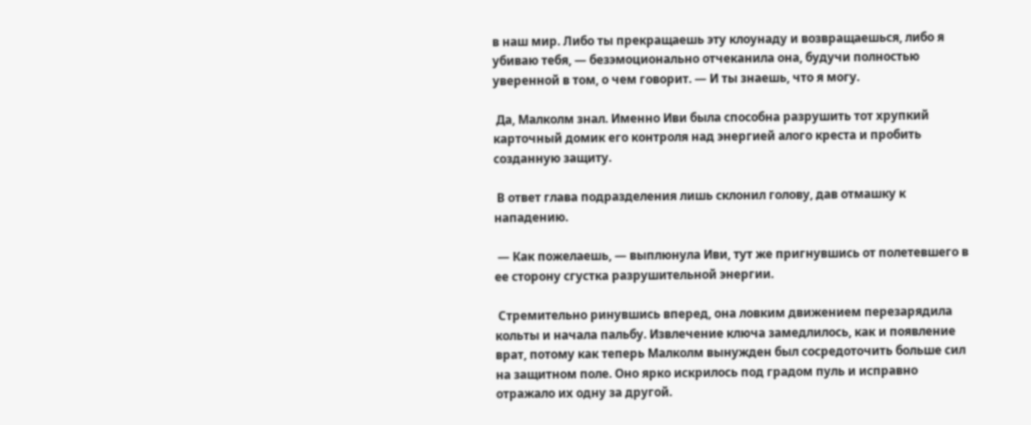в наш мир. Либо ты прекращаешь эту клоунаду и возвращаешься, либо я убиваю тебя, — безэмоционально отчеканила она, будучи полностью уверенной в том, о чем говорит. — И ты знаешь, что я могу.

 Да, Малколм знал. Именно Иви была способна разрушить тот хрупкий карточный домик его контроля над энергией алого креста и пробить созданную защиту.

 В ответ глава подразделения лишь склонил голову, дав отмашку к нападению.

 — Как пожелаешь, — выплюнула Иви, тут же пригнувшись от полетевшего в ее сторону сгустка разрушительной энергии.

 Стремительно ринувшись вперед, она ловким движением перезарядила кольты и начала пальбу. Извлечение ключа замедлилось, как и появление врат, потому как теперь Малколм вынужден был сосредоточить больше сил на защитном поле. Оно ярко искрилось под градом пуль и исправно отражало их одну за другой.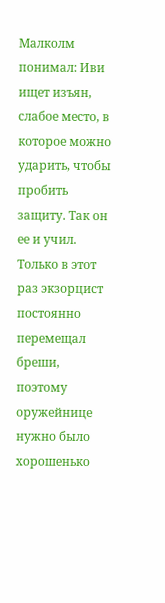Малколм понимал: Иви ищет изъян, слабое место, в которое можно ударить, чтобы пробить защиту. Так он ее и учил. Только в этот раз экзорцист постоянно перемещал бреши, поэтому оружейнице нужно было хорошенько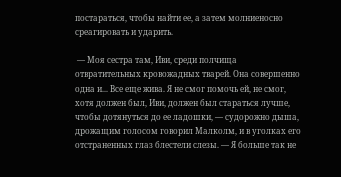постараться, чтобы найти ее, а затем молниеносно среагировать и ударить.

 — Моя сестра там, Иви, среди полчища отвратительных кровожадных тварей. Она совершенно одна и... Все еще жива. Я не смог помочь ей, не смог, хотя должен был, Иви, должен был стараться лучше, чтобы дотянуться до ее ладошки, — судорожно дыша, дрожащим голосом говорил Малколм, и в уголках его отстраненных глаз блестели слезы. — Я больше так не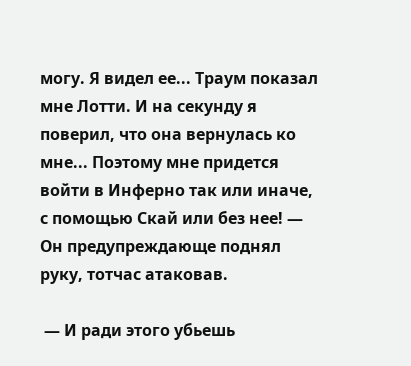могу. Я видел ее... Траум показал мне Лотти. И на секунду я поверил, что она вернулась ко мне... Поэтому мне придется войти в Инферно так или иначе, с помощью Скай или без нее! — Он предупреждающе поднял руку, тотчас атаковав.

 — И ради этого убьешь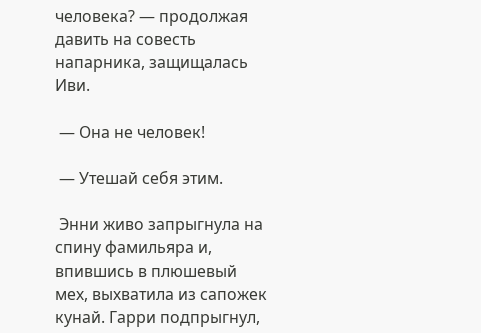человека? — продолжая давить на совесть напарника, защищалась Иви.

 — Она не человек!

 — Утешай себя этим.

 Энни живо запрыгнула на спину фамильяра и, впившись в плюшевый мех, выхватила из сапожек кунай. Гарри подпрыгнул,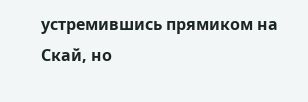устремившись прямиком на Скай, но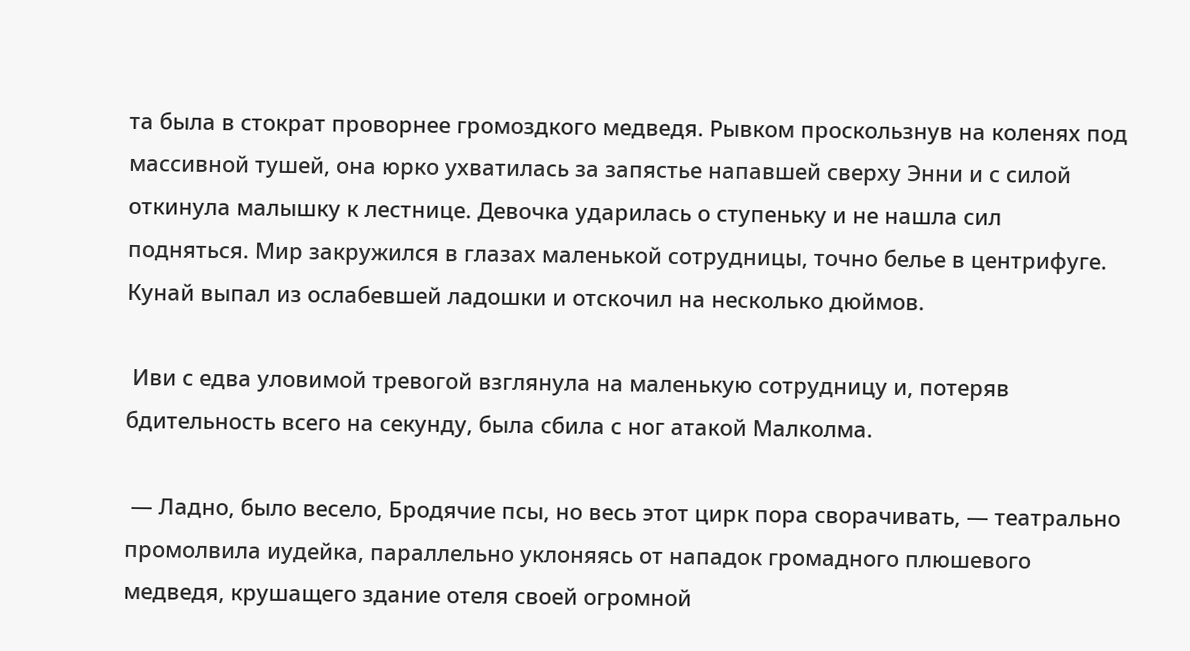та была в стократ проворнее громоздкого медведя. Рывком проскользнув на коленях под массивной тушей, она юрко ухватилась за запястье напавшей сверху Энни и с силой откинула малышку к лестнице. Девочка ударилась о ступеньку и не нашла сил подняться. Мир закружился в глазах маленькой сотрудницы, точно белье в центрифуге. Кунай выпал из ослабевшей ладошки и отскочил на несколько дюймов.

 Иви с едва уловимой тревогой взглянула на маленькую сотрудницу и, потеряв бдительность всего на секунду, была сбила с ног атакой Малколма.

 — Ладно, было весело, Бродячие псы, но весь этот цирк пора сворачивать, — театрально промолвила иудейка, параллельно уклоняясь от нападок громадного плюшевого медведя, крушащего здание отеля своей огромной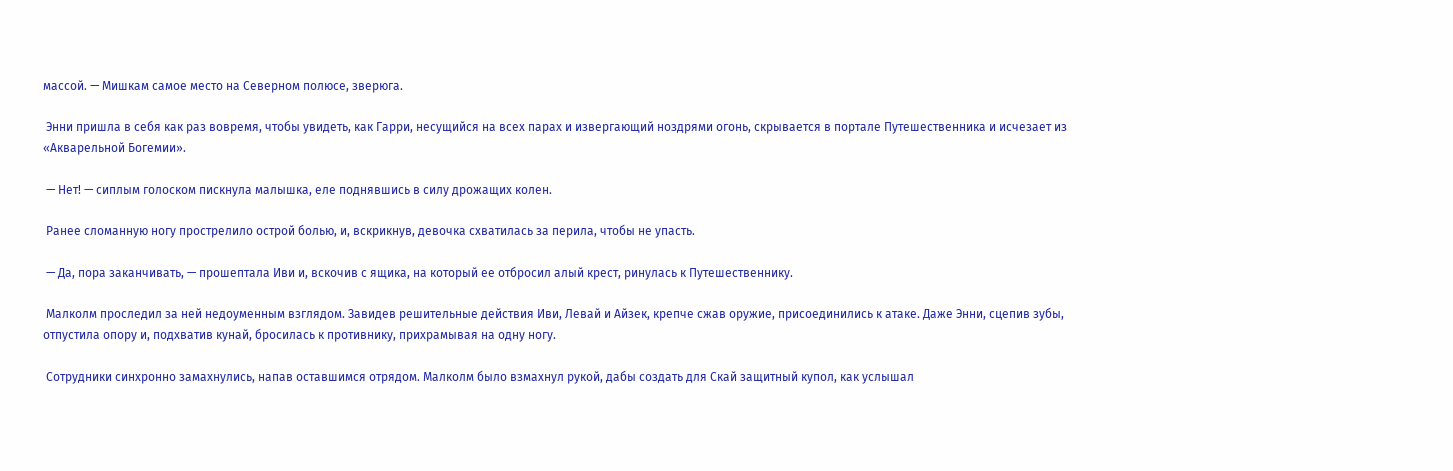массой. — Мишкам самое место на Северном полюсе, зверюга.

 Энни пришла в себя как раз вовремя, чтобы увидеть, как Гарри, несущийся на всех парах и извергающий ноздрями огонь, скрывается в портале Путешественника и исчезает из «Акварельной Богемии».

 — Нет! — сиплым голоском пискнула малышка, еле поднявшись в силу дрожащих колен.

 Ранее сломанную ногу прострелило острой болью, и, вскрикнув, девочка схватилась за перила, чтобы не упасть.

 — Да, пора заканчивать, — прошептала Иви и, вскочив с ящика, на который ее отбросил алый крест, ринулась к Путешественнику.

 Малколм проследил за ней недоуменным взглядом. Завидев решительные действия Иви, Левай и Айзек, крепче сжав оружие, присоединились к атаке. Даже Энни, сцепив зубы, отпустила опору и, подхватив кунай, бросилась к противнику, прихрамывая на одну ногу.

 Сотрудники синхронно замахнулись, напав оставшимся отрядом. Малколм было взмахнул рукой, дабы создать для Скай защитный купол, как услышал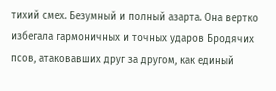тихий смех. Безумный и полный азарта. Она вертко избегала гармоничных и точных ударов Бродячих псов, атаковавших друг за другом, как единый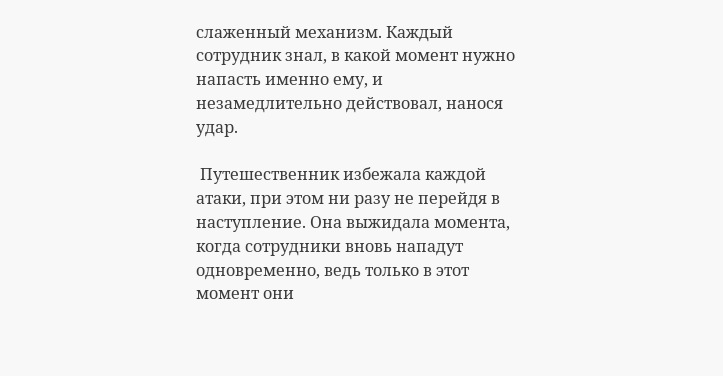слаженный механизм. Каждый сотрудник знал, в какой момент нужно напасть именно ему, и незамедлительно действовал, нанося удар.

 Путешественник избежала каждой атаки, при этом ни разу не перейдя в наступление. Она выжидала момента, когда сотрудники вновь нападут одновременно, ведь только в этот момент они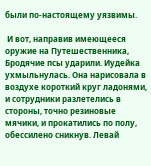были по-настоящему уязвимы.

 И вот, направив имеющееся оружие на Путешественника, Бродячие псы ударили. Иудейка ухмыльнулась. Она нарисовала в воздухе короткий круг ладонями, и сотрудники разлетелись в стороны, точно резиновые мячики, и прокатились по полу, обессилено сникнув. Левай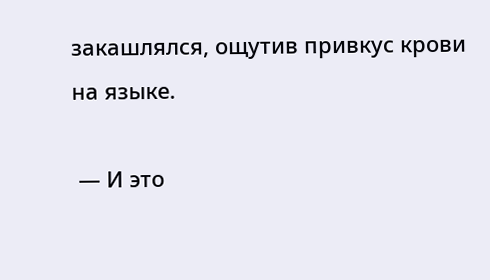закашлялся, ощутив привкус крови на языке.

 — И это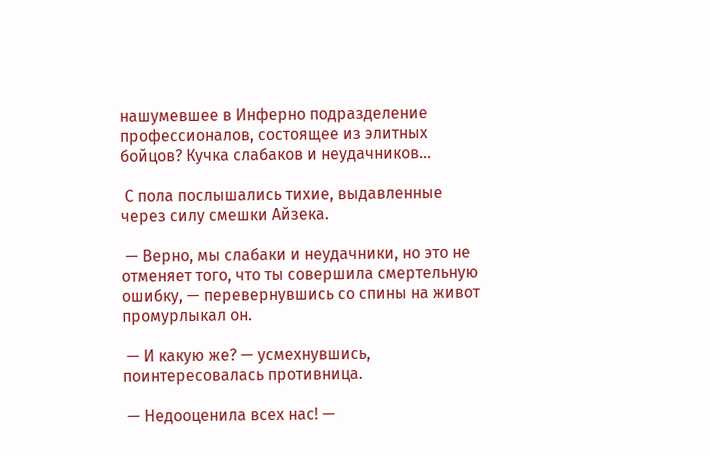нашумевшее в Инферно подразделение профессионалов, состоящее из элитных бойцов? Кучка слабаков и неудачников...

 С пола послышались тихие, выдавленные через силу смешки Айзека.

 — Верно, мы слабаки и неудачники, но это не отменяет того, что ты совершила смертельную ошибку, — перевернувшись со спины на живот промурлыкал он.

 — И какую же? — усмехнувшись, поинтересовалась противница.

 — Недооценила всех нас! —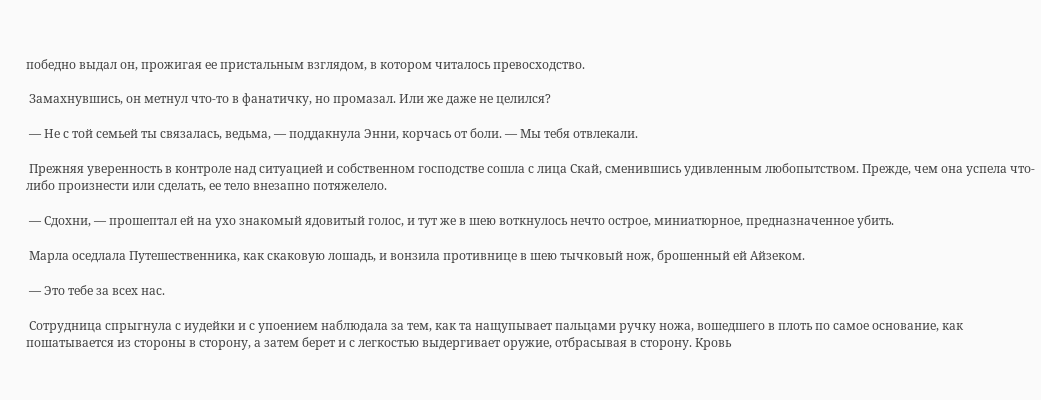победно выдал он, прожигая ее пристальным взглядом, в котором читалось превосходство.

 Замахнувшись, он метнул что-то в фанатичку, но промазал. Или же даже не целился?

 — Не с той семьей ты связалась, ведьма, — поддакнула Энни, корчась от боли. — Мы тебя отвлекали.

 Прежняя уверенность в контроле над ситуацией и собственном господстве сошла с лица Скай, сменившись удивленным любопытством. Прежде, чем она успела что-либо произнести или сделать, ее тело внезапно потяжелело.

 — Сдохни, — прошептал ей на ухо знакомый ядовитый голос, и тут же в шею воткнулось нечто острое, миниатюрное, предназначенное убить.

 Марла оседлала Путешественника, как скаковую лошадь, и вонзила противнице в шею тычковый нож, брошенный ей Айзеком.

 — Это тебе за всех нас.

 Сотрудница спрыгнула с иудейки и с упоением наблюдала за тем, как та нащупывает пальцами ручку ножа, вошедшего в плоть по самое основание, как пошатывается из стороны в сторону, а затем берет и с легкостью выдергивает оружие, отбрасывая в сторону. Кровь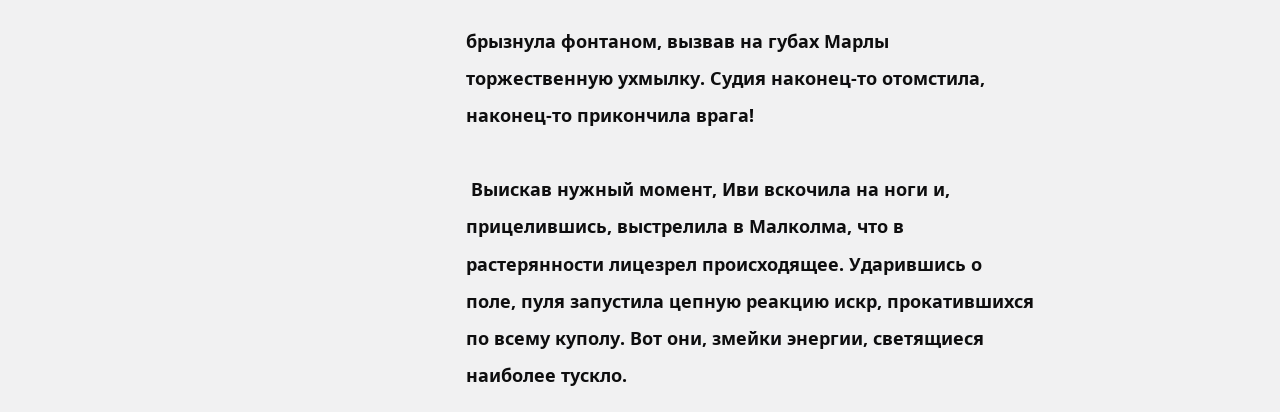брызнула фонтаном, вызвав на губах Марлы торжественную ухмылку. Судия наконец-то отомстила, наконец-то прикончила врага!

 Выискав нужный момент, Иви вскочила на ноги и, прицелившись, выстрелила в Малколма, что в растерянности лицезрел происходящее. Ударившись о поле, пуля запустила цепную реакцию искр, прокатившихся по всему куполу. Вот они, змейки энергии, светящиеся наиболее тускло.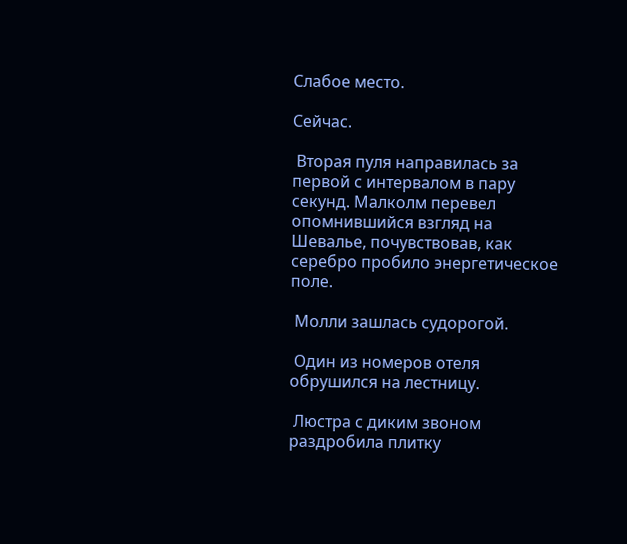Слабое место.

Сейчас.

 Вторая пуля направилась за первой с интервалом в пару секунд. Малколм перевел опомнившийся взгляд на Шевалье, почувствовав, как серебро пробило энергетическое поле.

 Молли зашлась судорогой.

 Один из номеров отеля обрушился на лестницу.

 Люстра с диким звоном раздробила плитку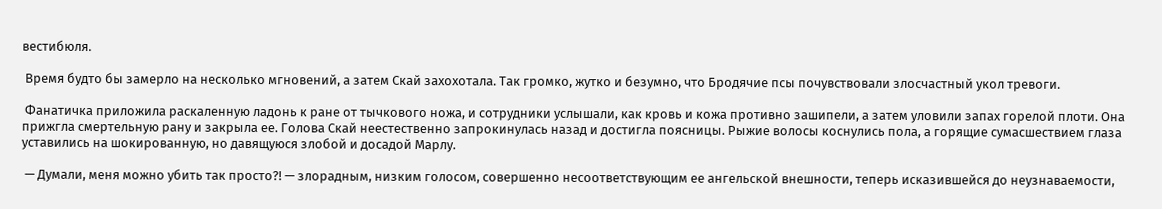вестибюля.

 Время будто бы замерло на несколько мгновений, а затем Скай захохотала. Так громко, жутко и безумно, что Бродячие псы почувствовали злосчастный укол тревоги.

 Фанатичка приложила раскаленную ладонь к ране от тычкового ножа, и сотрудники услышали, как кровь и кожа противно зашипели, а затем уловили запах горелой плоти. Она прижгла смертельную рану и закрыла ее. Голова Скай неестественно запрокинулась назад и достигла поясницы. Рыжие волосы коснулись пола, а горящие сумасшествием глаза уставились на шокированную, но давящуюся злобой и досадой Марлу.

 — Думали, меня можно убить так просто?! — злорадным, низким голосом, совершенно несоответствующим ее ангельской внешности, теперь исказившейся до неузнаваемости,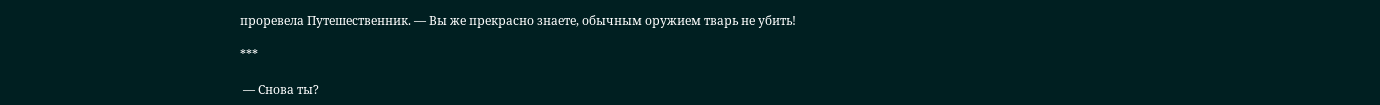проревела Путешественник. — Вы же прекрасно знаете, обычным оружием тварь не убить!

***

 — Снова ты?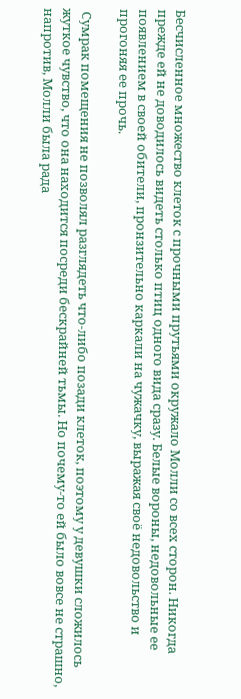Бесчисленное множество клеток с прочными прутьями окружало Молли со всех сторон. Никогда прежде ей не доводилось видеть столько птиц одного вида сразу. Белые вороны, недовольные ее появлением в своей обители, пронзительно каркали на чужачку, выражая своё недовольство и прогоняя ее прочь.

 Сумрак помещения не позволял разглядеть что-либо позади клеток, поэтому у девушки сложилось жуткое чувство, что она находится посреди бескрайней тьмы. Но почему-то ей было вовсе не страшно, напротив, Молли была рада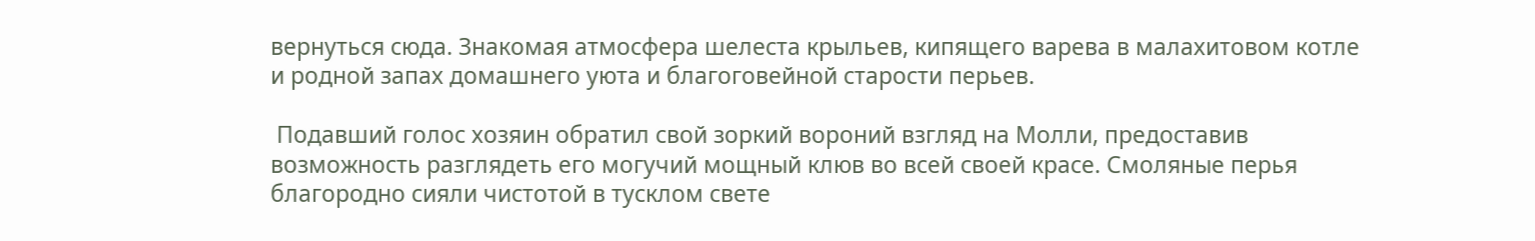вернуться сюда. Знакомая атмосфера шелеста крыльев, кипящего варева в малахитовом котле и родной запах домашнего уюта и благоговейной старости перьев.

 Подавший голос хозяин обратил свой зоркий вороний взгляд на Молли, предоставив возможность разглядеть его могучий мощный клюв во всей своей красе. Смоляные перья благородно сияли чистотой в тусклом свете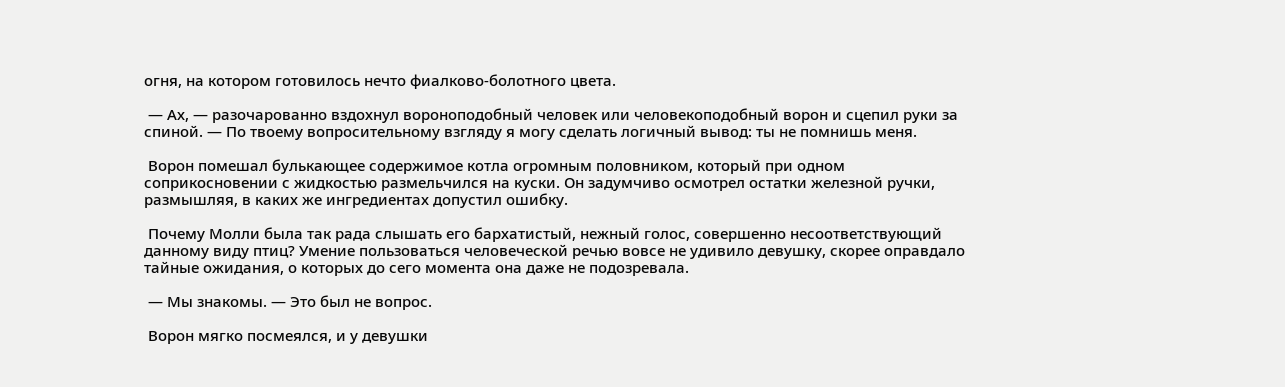огня, на котором готовилось нечто фиалково-болотного цвета.

 — Ах, — разочарованно вздохнул вороноподобный человек или человекоподобный ворон и сцепил руки за спиной. — По твоему вопросительному взгляду я могу сделать логичный вывод: ты не помнишь меня.

 Ворон помешал булькающее содержимое котла огромным половником, который при одном соприкосновении с жидкостью размельчился на куски. Он задумчиво осмотрел остатки железной ручки, размышляя, в каких же ингредиентах допустил ошибку.

 Почему Молли была так рада слышать его бархатистый, нежный голос, совершенно несоответствующий данному виду птиц? Умение пользоваться человеческой речью вовсе не удивило девушку, скорее оправдало тайные ожидания, о которых до сего момента она даже не подозревала.

 — Мы знакомы. — Это был не вопрос.

 Ворон мягко посмеялся, и у девушки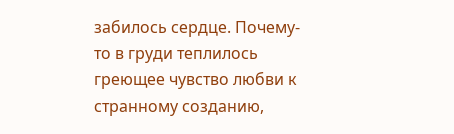забилось сердце. Почему-то в груди теплилось греющее чувство любви к странному созданию,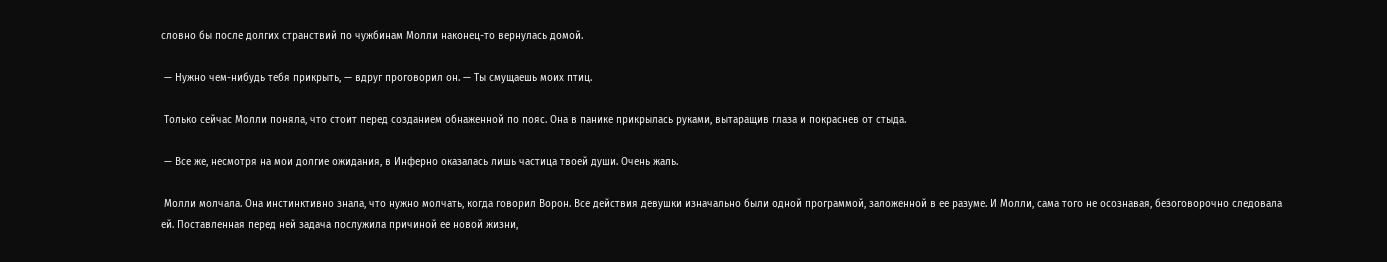словно бы после долгих странствий по чужбинам Молли наконец-то вернулась домой.

 — Нужно чем-нибудь тебя прикрыть, — вдруг проговорил он. — Ты смущаешь моих птиц.

 Только сейчас Молли поняла, что стоит перед созданием обнаженной по пояс. Она в панике прикрылась руками, вытаращив глаза и покраснев от стыда.

 — Все же, несмотря на мои долгие ожидания, в Инферно оказалась лишь частица твоей души. Очень жаль.

 Молли молчала. Она инстинктивно знала, что нужно молчать, когда говорил Ворон. Все действия девушки изначально были одной программой, заложенной в ее разуме. И Молли, сама того не осознавая, безоговорочно следовала ей. Поставленная перед ней задача послужила причиной ее новой жизни,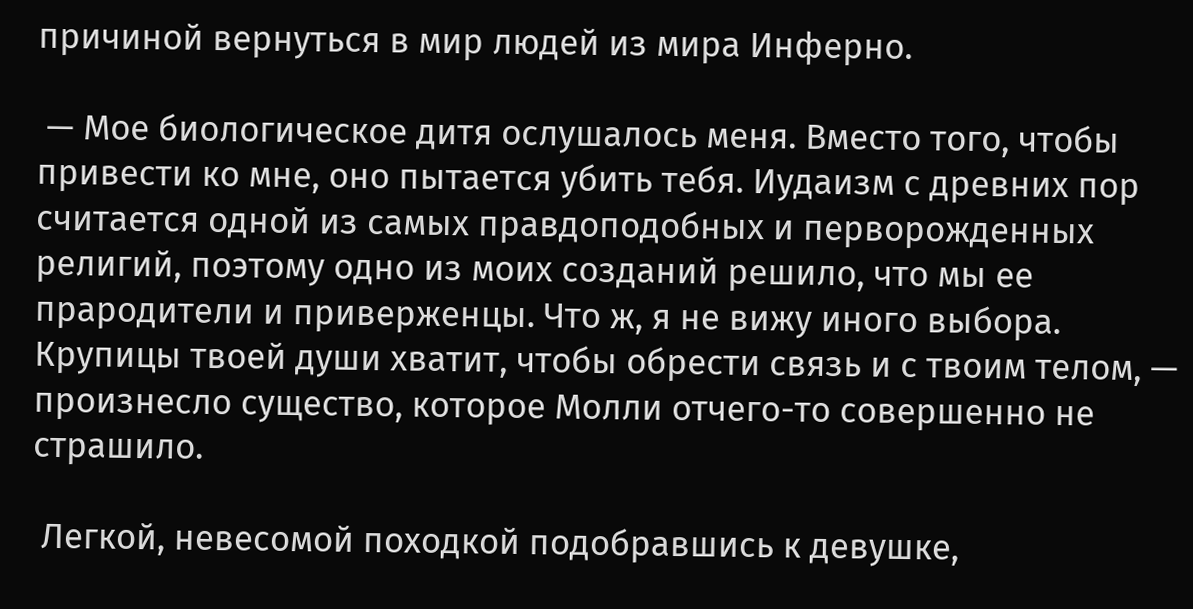причиной вернуться в мир людей из мира Инферно.

 — Мое биологическое дитя ослушалось меня. Вместо того, чтобы привести ко мне, оно пытается убить тебя. Иудаизм с древних пор считается одной из самых правдоподобных и перворожденных религий, поэтому одно из моих созданий решило, что мы ее прародители и приверженцы. Что ж, я не вижу иного выбора. Крупицы твоей души хватит, чтобы обрести связь и с твоим телом, — произнесло существо, которое Молли отчего-то совершенно не страшило.

 Легкой, невесомой походкой подобравшись к девушке,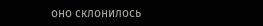оно склонилось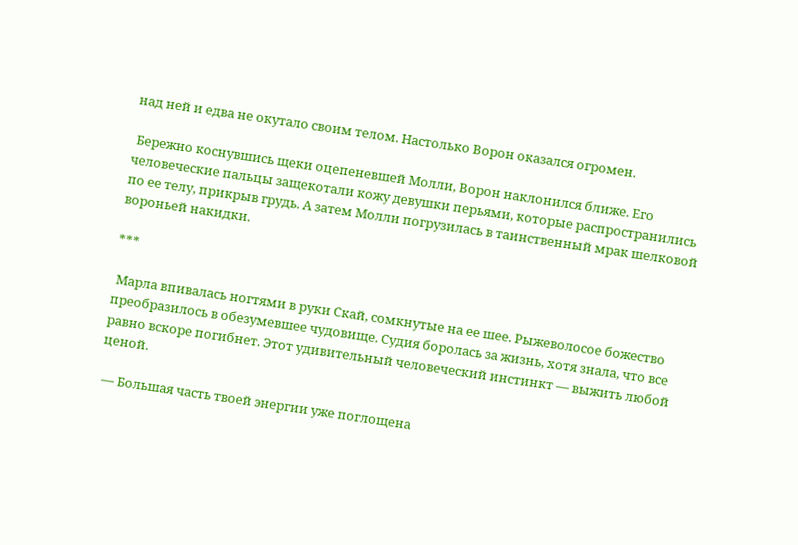над ней и едва не окутало своим телом. Настолько Ворон оказался огромен.

 Бережно коснувшись щеки оцепеневшей Молли, Ворон наклонился ближе. Его человеческие пальцы защекотали кожу девушки перьями, которые распространились по ее телу, прикрыв грудь. А затем Молли погрузилась в таинственный мрак шелковой вороньей накидки.

***

 Марла впивалась ногтями в руки Скай, сомкнутые на ее шее. Рыжеволосое божество преобразилось в обезумевшее чудовище. Судия боролась за жизнь, хотя знала, что все равно вскоре погибнет. Этот удивительный человеческий инстинкт — выжить любой ценой.

 — Большая часть твоей энергии уже поглощена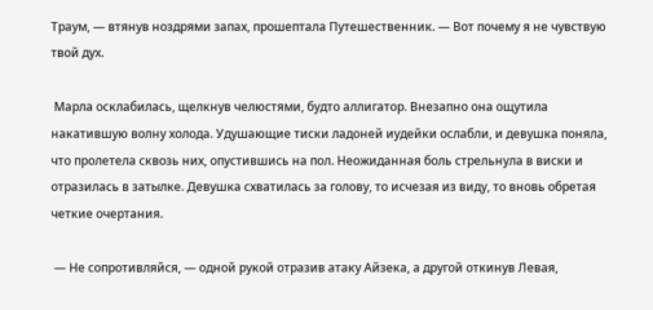Траум, — втянув ноздрями запах, прошептала Путешественник. — Вот почему я не чувствую твой дух.

 Марла осклабилась, щелкнув челюстями, будто аллигатор. Внезапно она ощутила накатившую волну холода. Удушающие тиски ладоней иудейки ослабли, и девушка поняла, что пролетела сквозь них, опустившись на пол. Неожиданная боль стрельнула в виски и отразилась в затылке. Девушка схватилась за голову, то исчезая из виду, то вновь обретая четкие очертания.

 — Не сопротивляйся, — одной рукой отразив атаку Айзека, а другой откинув Левая,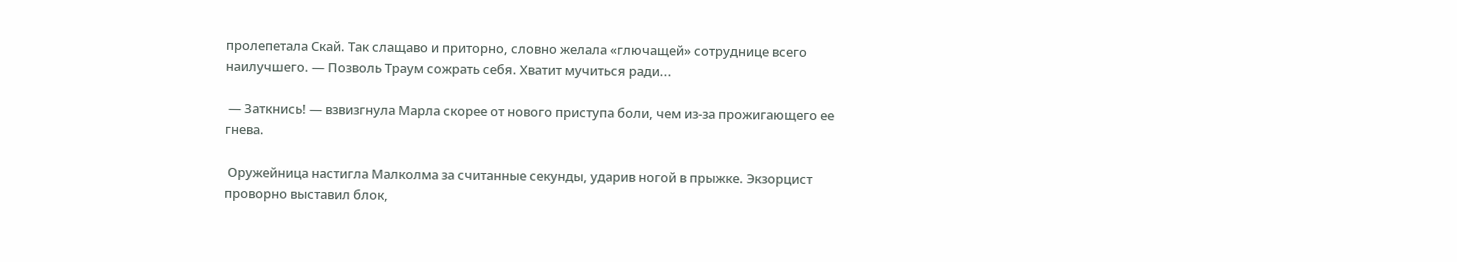пролепетала Скай. Так слащаво и приторно, словно желала «глючащей» сотруднице всего наилучшего. — Позволь Траум сожрать себя. Хватит мучиться ради...

 — Заткнись! — взвизгнула Марла скорее от нового приступа боли, чем из-за прожигающего ее гнева.

 Оружейница настигла Малколма за считанные секунды, ударив ногой в прыжке. Экзорцист проворно выставил блок,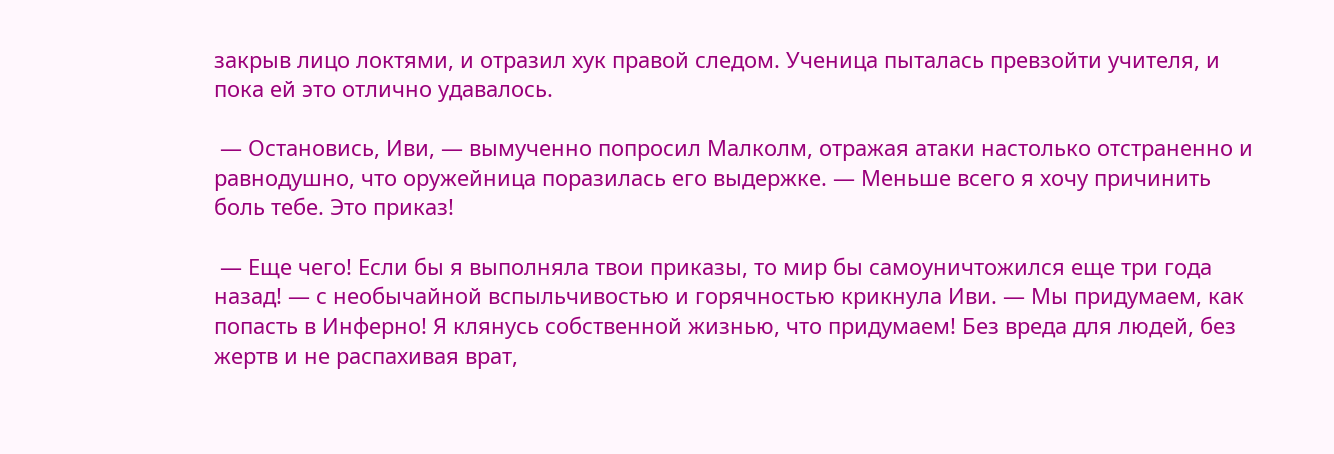закрыв лицо локтями, и отразил хук правой следом. Ученица пыталась превзойти учителя, и пока ей это отлично удавалось.

 — Остановись, Иви, — вымученно попросил Малколм, отражая атаки настолько отстраненно и равнодушно, что оружейница поразилась его выдержке. — Меньше всего я хочу причинить боль тебе. Это приказ!

 — Еще чего! Если бы я выполняла твои приказы, то мир бы самоуничтожился еще три года назад! — с необычайной вспыльчивостью и горячностью крикнула Иви. — Мы придумаем, как попасть в Инферно! Я клянусь собственной жизнью, что придумаем! Без вреда для людей, без жертв и не распахивая врат,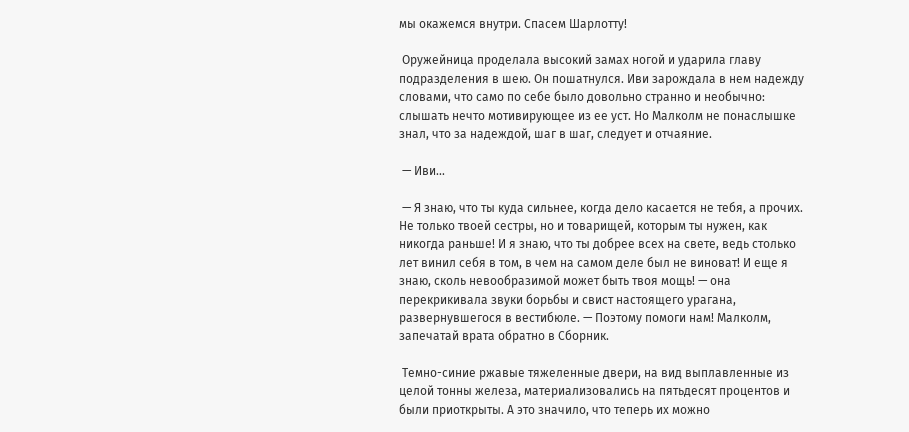мы окажемся внутри. Спасем Шарлотту!

 Оружейница проделала высокий замах ногой и ударила главу подразделения в шею. Он пошатнулся. Иви зарождала в нем надежду словами, что само по себе было довольно странно и необычно: слышать нечто мотивирующее из ее уст. Но Малколм не понаслышке знал, что за надеждой, шаг в шаг, следует и отчаяние.

 — Иви...

 — Я знаю, что ты куда сильнее, когда дело касается не тебя, а прочих. Не только твоей сестры, но и товарищей, которым ты нужен, как никогда раньше! И я знаю, что ты добрее всех на свете, ведь столько лет винил себя в том, в чем на самом деле был не виноват! И еще я знаю, сколь невообразимой может быть твоя мощь! — она перекрикивала звуки борьбы и свист настоящего урагана, развернувшегося в вестибюле. — Поэтому помоги нам! Малколм, запечатай врата обратно в Сборник.

 Темно-синие ржавые тяжеленные двери, на вид выплавленные из целой тонны железа, материализовались на пятьдесят процентов и были приоткрыты. А это значило, что теперь их можно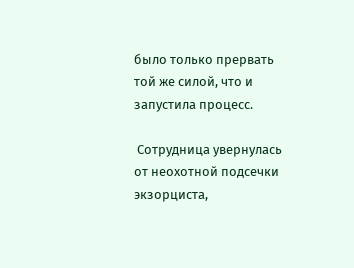было только прервать той же силой, что и запустила процесс.

 Сотрудница увернулась от неохотной подсечки экзорциста,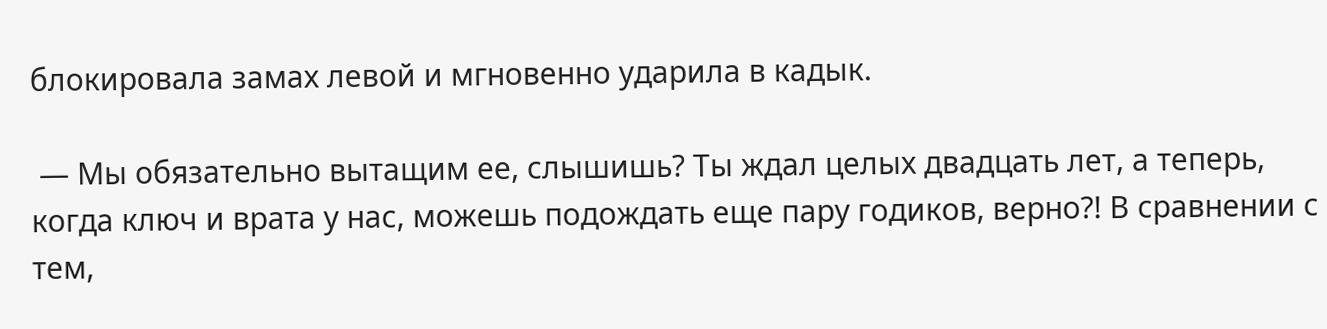блокировала замах левой и мгновенно ударила в кадык.

 — Мы обязательно вытащим ее, слышишь? Ты ждал целых двадцать лет, а теперь, когда ключ и врата у нас, можешь подождать еще пару годиков, верно?! В сравнении с тем,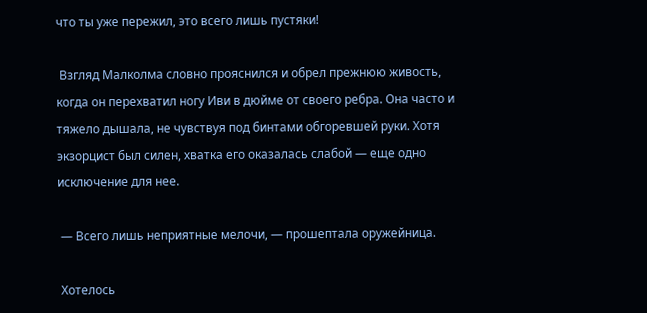что ты уже пережил, это всего лишь пустяки!

 Взгляд Малколма словно прояснился и обрел прежнюю живость, когда он перехватил ногу Иви в дюйме от своего ребра. Она часто и тяжело дышала, не чувствуя под бинтами обгоревшей руки. Хотя экзорцист был силен, хватка его оказалась слабой — еще одно исключение для нее.

 — Всего лишь неприятные мелочи, — прошептала оружейница.

 Хотелось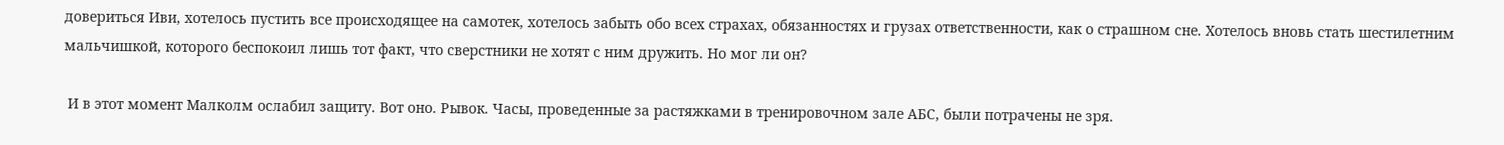довериться Иви, хотелось пустить все происходящее на самотек, хотелось забыть обо всех страхах, обязанностях и грузах ответственности, как о страшном сне. Хотелось вновь стать шестилетним мальчишкой, которого беспокоил лишь тот факт, что сверстники не хотят с ним дружить. Но мог ли он?

 И в этот момент Малколм ослабил защиту. Вот оно. Рывок. Часы, проведенные за растяжками в тренировочном зале АБС, были потрачены не зря.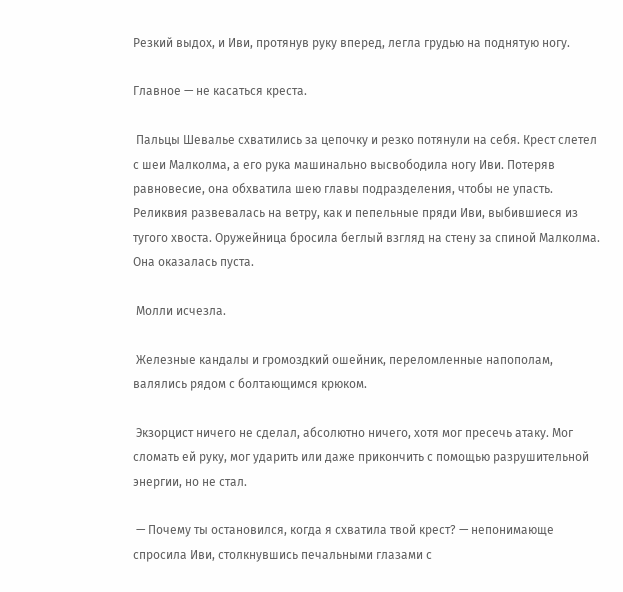Резкий выдох, и Иви, протянув руку вперед, легла грудью на поднятую ногу.

Главное — не касаться креста.

 Пальцы Шевалье схватились за цепочку и резко потянули на себя. Крест слетел с шеи Малколма, а его рука машинально высвободила ногу Иви. Потеряв равновесие, она обхватила шею главы подразделения, чтобы не упасть. Реликвия развевалась на ветру, как и пепельные пряди Иви, выбившиеся из тугого хвоста. Оружейница бросила беглый взгляд на стену за спиной Малколма. Она оказалась пуста.

 Молли исчезла.

 Железные кандалы и громоздкий ошейник, переломленные напополам, валялись рядом с болтающимся крюком.

 Экзорцист ничего не сделал, абсолютно ничего, хотя мог пресечь атаку. Мог сломать ей руку, мог ударить или даже прикончить с помощью разрушительной энергии, но не стал.

 — Почему ты остановился, когда я схватила твой крест? — непонимающе спросила Иви, столкнувшись печальными глазами с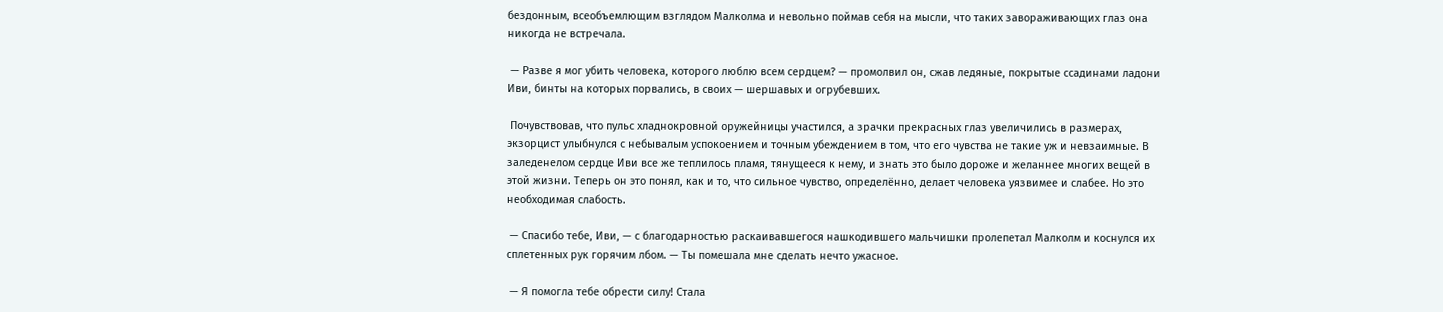бездонным, всеобъемлющим взглядом Малколма и невольно поймав себя на мысли, что таких завораживающих глаз она никогда не встречала.

 — Разве я мог убить человека, которого люблю всем сердцем? — промолвил он, сжав ледяные, покрытые ссадинами ладони Иви, бинты на которых порвались, в своих — шершавых и огрубевших.

 Почувствовав, что пульс хладнокровной оружейницы участился, а зрачки прекрасных глаз увеличились в размерах, экзорцист улыбнулся с небывалым успокоением и точным убеждением в том, что его чувства не такие уж и невзаимные. В заледенелом сердце Иви все же теплилось пламя, тянущееся к нему, и знать это было дороже и желаннее многих вещей в этой жизни. Теперь он это понял, как и то, что сильное чувство, определённо, делает человека уязвимее и слабее. Но это необходимая слабость.

 — Спасибо тебе, Иви, — с благодарностью раскаивавшегося нашкодившего мальчишки пролепетал Малколм и коснулся их сплетенных рук горячим лбом. — Ты помешала мне сделать нечто ужасное.

 — Я помогла тебе обрести силу! Стала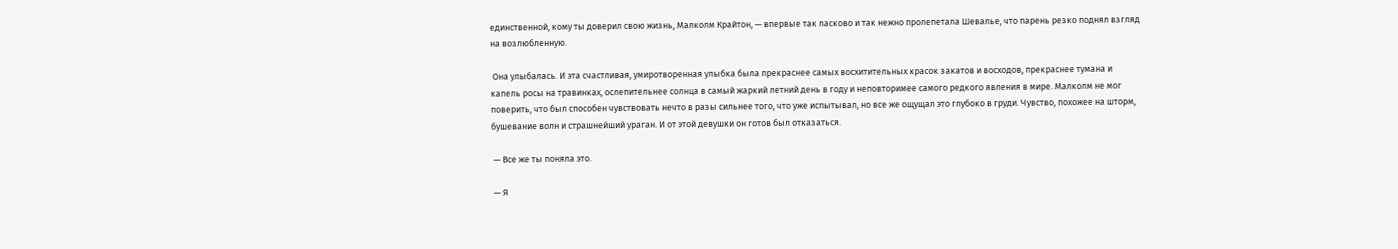единственной, кому ты доверил свою жизнь, Малколм Крайтон, — впервые так ласково и так нежно пролепетала Шевалье, что парень резко поднял взгляд на возлюбленную.

 Она улыбалась. И эта счастливая, умиротворенная улыбка была прекраснее самых восхитительных красок закатов и восходов, прекраснее тумана и капель росы на травинках, ослепительнее солнца в самый жаркий летний день в году и неповторимее самого редкого явления в мире. Малколм не мог поверить, что был способен чувствовать нечто в разы сильнее того, что уже испытывал, но все же ощущал это глубоко в груди. Чувство, похожее на шторм, бушевание волн и страшнейший ураган. И от этой девушки он готов был отказаться.

 — Все же ты поняла это.

 — Я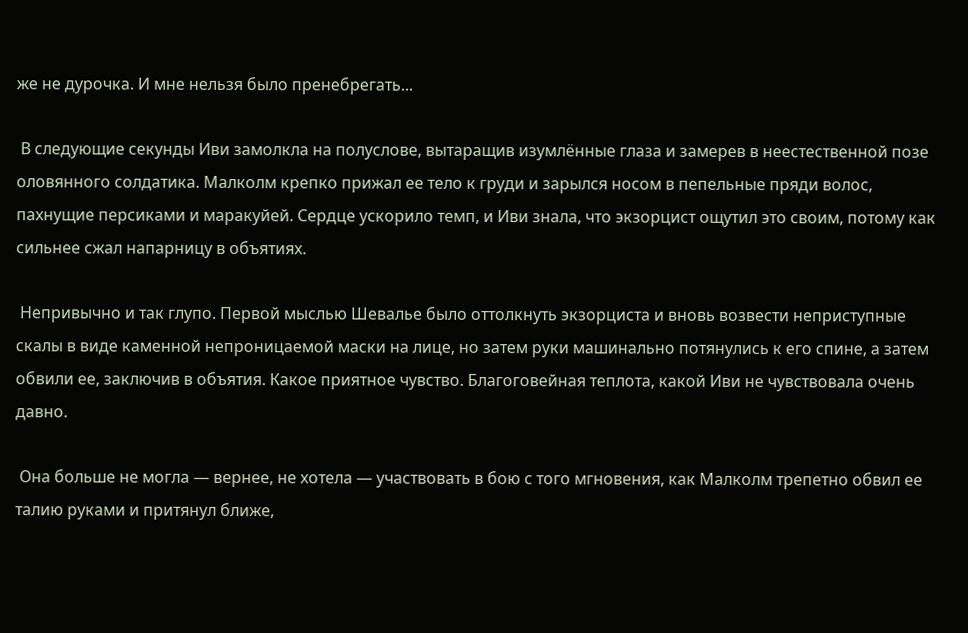же не дурочка. И мне нельзя было пренебрегать...

 В следующие секунды Иви замолкла на полуслове, вытаращив изумлённые глаза и замерев в неестественной позе оловянного солдатика. Малколм крепко прижал ее тело к груди и зарылся носом в пепельные пряди волос, пахнущие персиками и маракуйей. Сердце ускорило темп, и Иви знала, что экзорцист ощутил это своим, потому как сильнее сжал напарницу в объятиях.

 Непривычно и так глупо. Первой мыслью Шевалье было оттолкнуть экзорциста и вновь возвести неприступные скалы в виде каменной непроницаемой маски на лице, но затем руки машинально потянулись к его спине, а затем обвили ее, заключив в объятия. Какое приятное чувство. Благоговейная теплота, какой Иви не чувствовала очень давно.

 Она больше не могла — вернее, не хотела — участвовать в бою с того мгновения, как Малколм трепетно обвил ее талию руками и притянул ближе,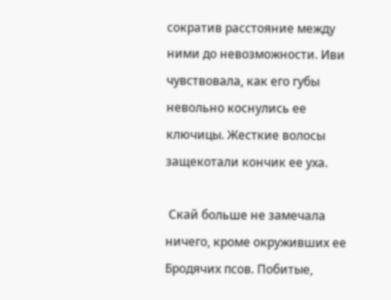сократив расстояние между ними до невозможности. Иви чувствовала, как его губы невольно коснулись ее ключицы. Жесткие волосы защекотали кончик ее уха.

 Скай больше не замечала ничего, кроме окруживших ее Бродячих псов. Побитые,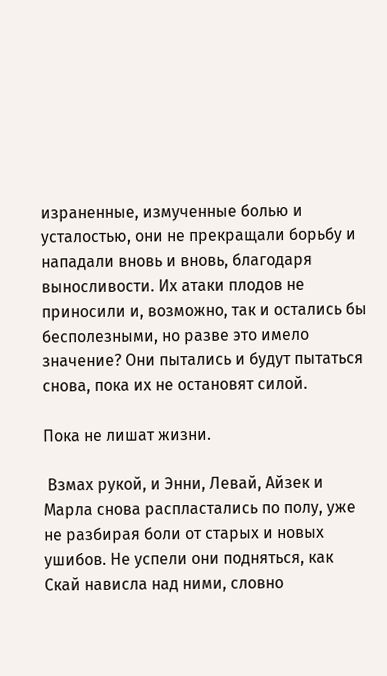израненные, измученные болью и усталостью, они не прекращали борьбу и нападали вновь и вновь, благодаря выносливости. Их атаки плодов не приносили и, возможно, так и остались бы бесполезными, но разве это имело значение? Они пытались и будут пытаться снова, пока их не остановят силой.

Пока не лишат жизни.

 Взмах рукой, и Энни, Левай, Айзек и Марла снова распластались по полу, уже не разбирая боли от старых и новых ушибов. Не успели они подняться, как Скай нависла над ними, словно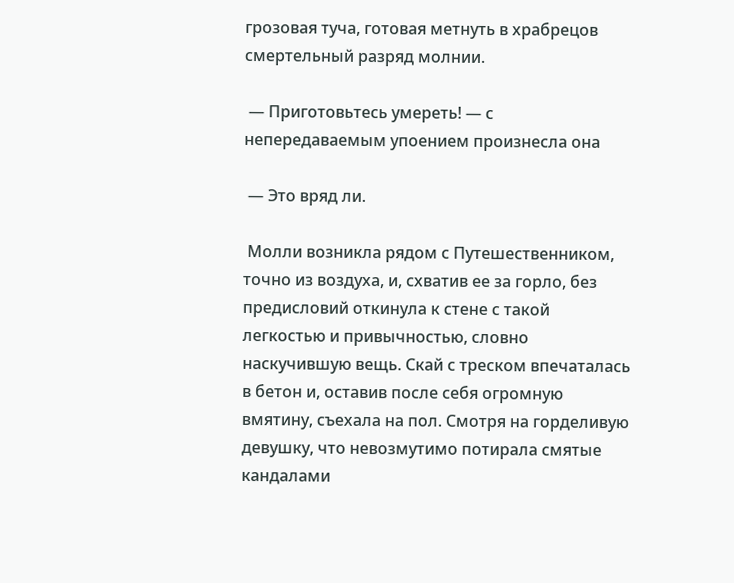грозовая туча, готовая метнуть в храбрецов смертельный разряд молнии.

 — Приготовьтесь умереть! — с непередаваемым упоением произнесла она

 — Это вряд ли.

 Молли возникла рядом с Путешественником, точно из воздуха, и, схватив ее за горло, без предисловий откинула к стене с такой легкостью и привычностью, словно наскучившую вещь. Скай с треском впечаталась в бетон и, оставив после себя огромную вмятину, съехала на пол. Смотря на горделивую девушку, что невозмутимо потирала смятые кандалами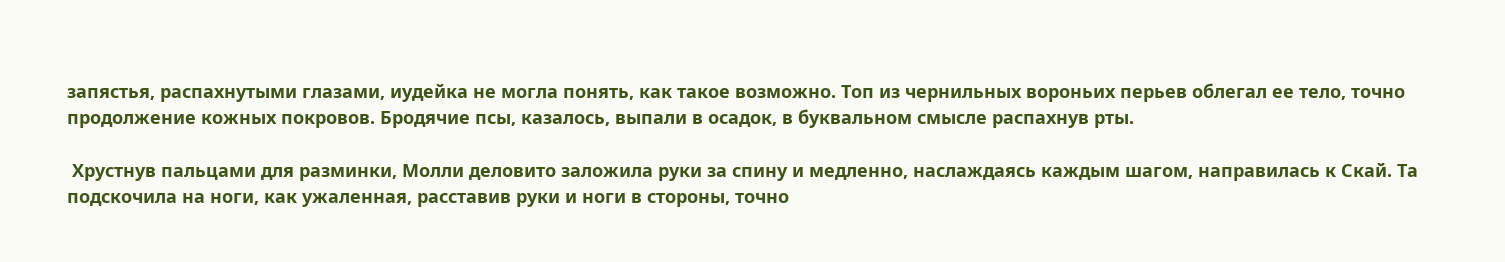запястья, распахнутыми глазами, иудейка не могла понять, как такое возможно. Топ из чернильных вороньих перьев облегал ее тело, точно продолжение кожных покровов. Бродячие псы, казалось, выпали в осадок, в буквальном смысле распахнув рты.

 Хрустнув пальцами для разминки, Молли деловито заложила руки за спину и медленно, наслаждаясь каждым шагом, направилась к Скай. Та подскочила на ноги, как ужаленная, расставив руки и ноги в стороны, точно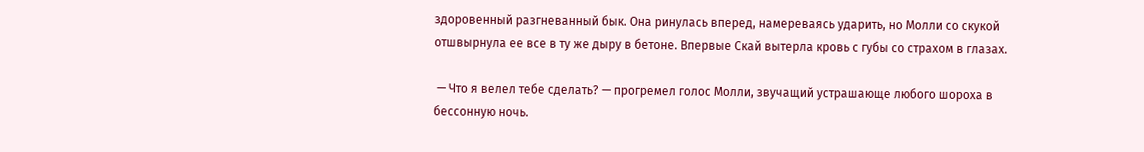здоровенный разгневанный бык. Она ринулась вперед, намереваясь ударить, но Молли со скукой отшвырнула ее все в ту же дыру в бетоне. Впервые Скай вытерла кровь с губы со страхом в глазах.

 — Что я велел тебе сделать? — прогремел голос Молли, звучащий устрашающе любого шороха в бессонную ночь.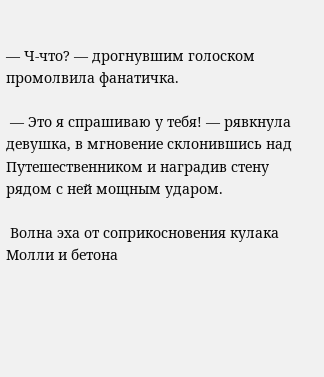— Ч-что? — дрогнувшим голоском промолвила фанатичка.

 — Это я спрашиваю у тебя! — рявкнула девушка, в мгновение склонившись над Путешественником и наградив стену рядом с ней мощным ударом.

 Волна эха от соприкосновения кулака Молли и бетона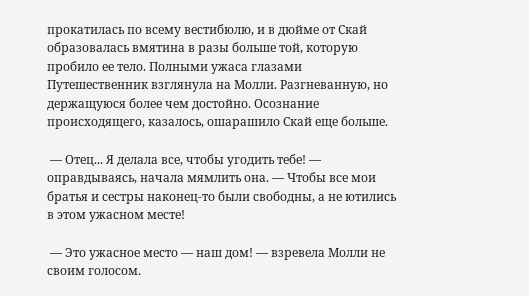прокатилась по всему вестибюлю, и в дюйме от Скай образовалась вмятина в разы больше той, которую пробило ее тело. Полными ужаса глазами Путешественник взглянула на Молли. Разгневанную, но держащуюся более чем достойно. Осознание происходящего, казалось, ошарашило Скай еще больше.

 — Отец... Я делала все, чтобы угодить тебе! — оправдываясь, начала мямлить она. — Чтобы все мои братья и сестры наконец-то были свободны, а не ютились в этом ужасном месте!

 — Это ужасное место — наш дом! — взревела Молли не своим голосом.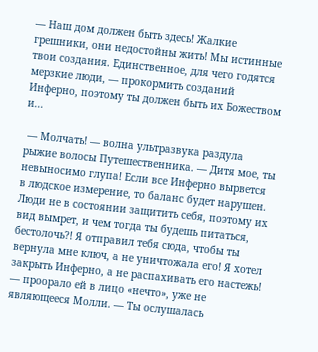— Наш дом должен быть здесь! Жалкие грешники, они недостойны жить! Мы истинные твои создания. Единственное, для чего годятся мерзкие люди, — прокормить созданий Инферно, поэтому ты должен быть их Божеством и...

 — Молчать! — волна ультразвука раздула рыжие волосы Путешественника. — Дитя мое, ты невыносимо глупа! Если все Инферно вырвется в людское измерение, то баланс будет нарушен. Люди не в состоянии защитить себя, поэтому их вид вымрет, и чем тогда ты будешь питаться, бестолочь?! Я отправил тебя сюда, чтобы ты вернула мне ключ, а не уничтожала его! Я хотел закрыть Инферно, а не распахивать его настежь! — проорало ей в лицо «нечто», уже не являющееся Молли. — Ты ослушалась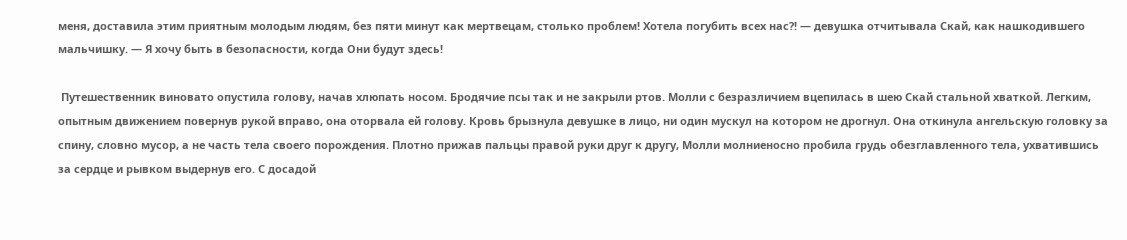меня, доставила этим приятным молодым людям, без пяти минут как мертвецам, столько проблем! Хотела погубить всех нас?! — девушка отчитывала Скай, как нашкодившего мальчишку. — Я хочу быть в безопасности, когда Они будут здесь!

 Путешественник виновато опустила голову, начав хлюпать носом. Бродячие псы так и не закрыли ртов. Молли с безразличием вцепилась в шею Скай стальной хваткой. Легким, опытным движением повернув рукой вправо, она оторвала ей голову. Кровь брызнула девушке в лицо, ни один мускул на котором не дрогнул. Она откинула ангельскую головку за спину, словно мусор, а не часть тела своего порождения. Плотно прижав пальцы правой руки друг к другу, Молли молниеносно пробила грудь обезглавленного тела, ухватившись за сердце и рывком выдернув его. С досадой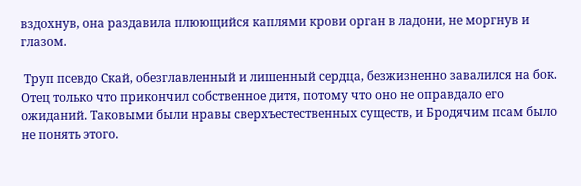вздохнув, она раздавила плюющийся каплями крови орган в ладони, не моргнув и глазом.

 Труп псевдо Скай, обезглавленный и лишенный сердца, безжизненно завалился на бок. Отец только что прикончил собственное дитя, потому что оно не оправдало его ожиданий. Таковыми были нравы сверхъестественных существ, и Бродячим псам было не понять этого.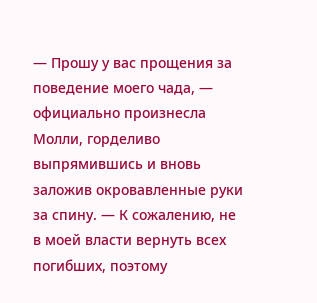— Прошу у вас прощения за поведение моего чада, — официально произнесла Молли, горделиво выпрямившись и вновь заложив окровавленные руки за спину. — К сожалению, не в моей власти вернуть всех погибших, поэтому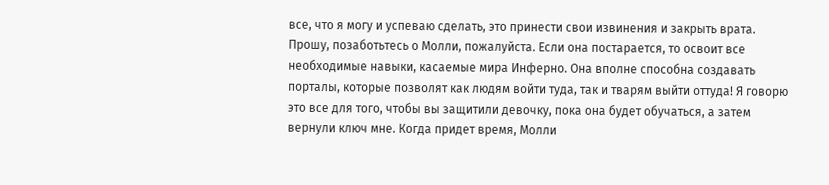все, что я могу и успеваю сделать, это принести свои извинения и закрыть врата. Прошу, позаботьтесь о Молли, пожалуйста. Если она постарается, то освоит все необходимые навыки, касаемые мира Инферно. Она вполне способна создавать порталы, которые позволят как людям войти туда, так и тварям выйти оттуда! Я говорю это все для того, чтобы вы защитили девочку, пока она будет обучаться, а затем вернули ключ мне. Когда придет время, Молли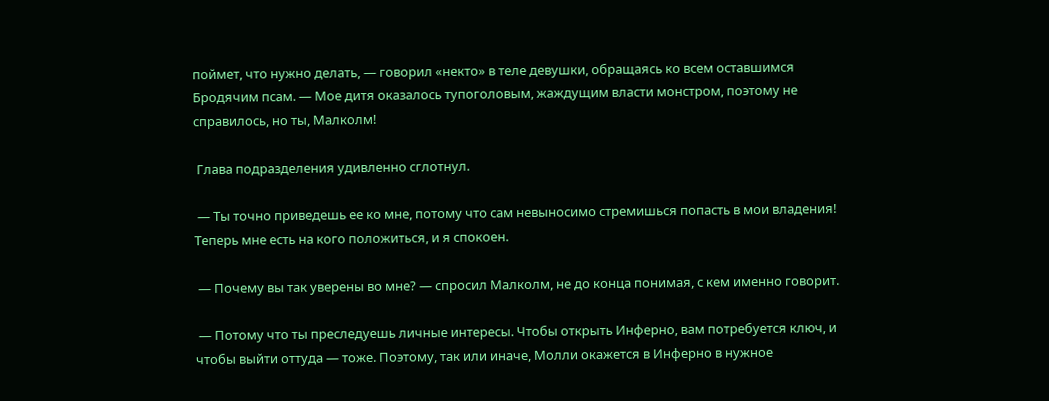поймет, что нужно делать, — говорил «некто» в теле девушки, обращаясь ко всем оставшимся Бродячим псам. — Мое дитя оказалось тупоголовым, жаждущим власти монстром, поэтому не справилось, но ты, Малколм!

 Глава подразделения удивленно сглотнул.

 — Ты точно приведешь ее ко мне, потому что сам невыносимо стремишься попасть в мои владения! Теперь мне есть на кого положиться, и я спокоен.

 — Почему вы так уверены во мне? — спросил Малколм, не до конца понимая, с кем именно говорит.

 — Потому что ты преследуешь личные интересы. Чтобы открыть Инферно, вам потребуется ключ, и чтобы выйти оттуда — тоже. Поэтому, так или иначе, Молли окажется в Инферно в нужное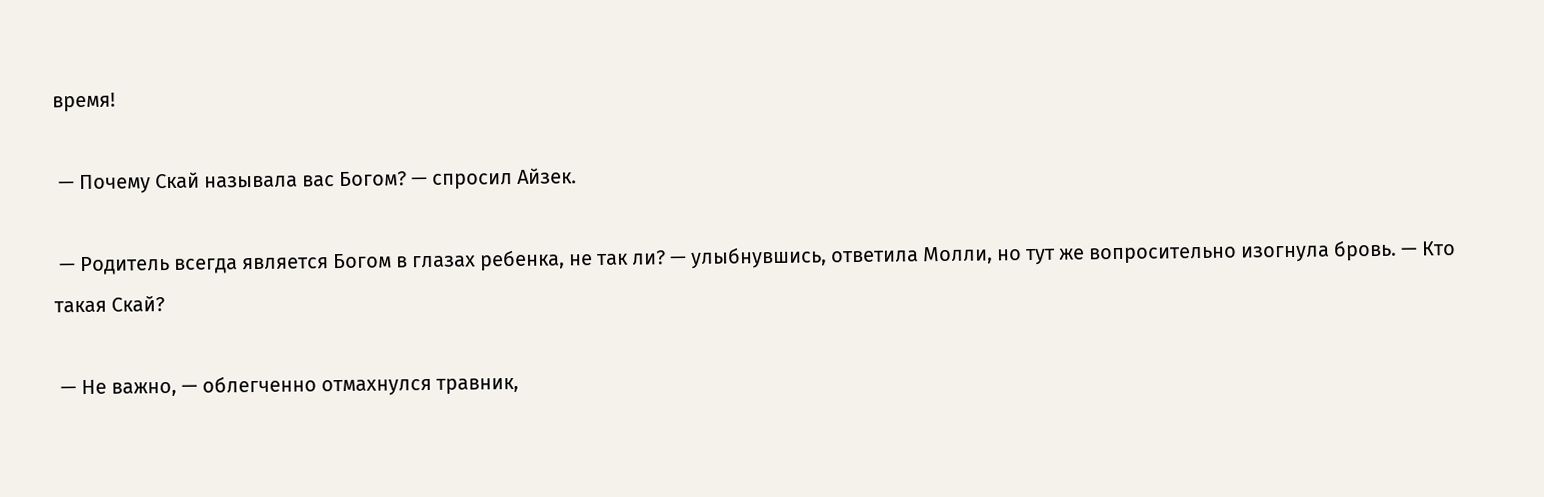время!

 — Почему Скай называла вас Богом? — спросил Айзек.

 — Родитель всегда является Богом в глазах ребенка, не так ли? — улыбнувшись, ответила Молли, но тут же вопросительно изогнула бровь. — Кто такая Скай?

 — Не важно, — облегченно отмахнулся травник,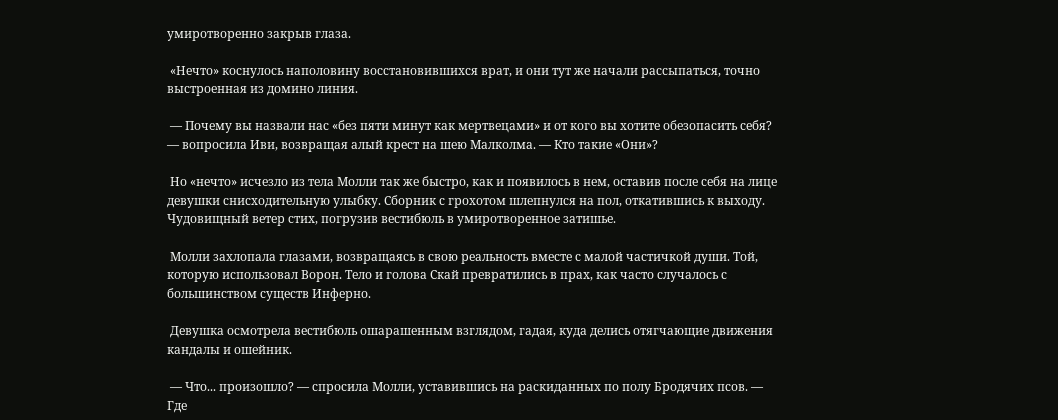умиротворенно закрыв глаза.

 «Нечто» коснулось наполовину восстановившихся врат, и они тут же начали рассыпаться, точно выстроенная из домино линия.

 — Почему вы назвали нас «без пяти минут как мертвецами» и от кого вы хотите обезопасить себя? — вопросила Иви, возвращая алый крест на шею Малколма. — Кто такие «Они»?

 Но «нечто» исчезло из тела Молли так же быстро, как и появилось в нем, оставив после себя на лице девушки снисходительную улыбку. Сборник с грохотом шлепнулся на пол, откатившись к выходу. Чудовищный ветер стих, погрузив вестибюль в умиротворенное затишье.

 Молли захлопала глазами, возвращаясь в свою реальность вместе с малой частичкой души. Той, которую использовал Ворон. Тело и голова Скай превратились в прах, как часто случалось с большинством существ Инферно.

 Девушка осмотрела вестибюль ошарашенным взглядом, гадая, куда делись отягчающие движения кандалы и ошейник.

 — Что... произошло? — спросила Молли, уставившись на раскиданных по полу Бродячих псов. — Где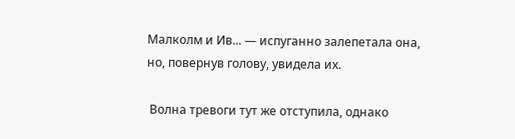Малколм и Ив... — испуганно залепетала она, но, повернув голову, увидела их.

 Волна тревоги тут же отступила, однако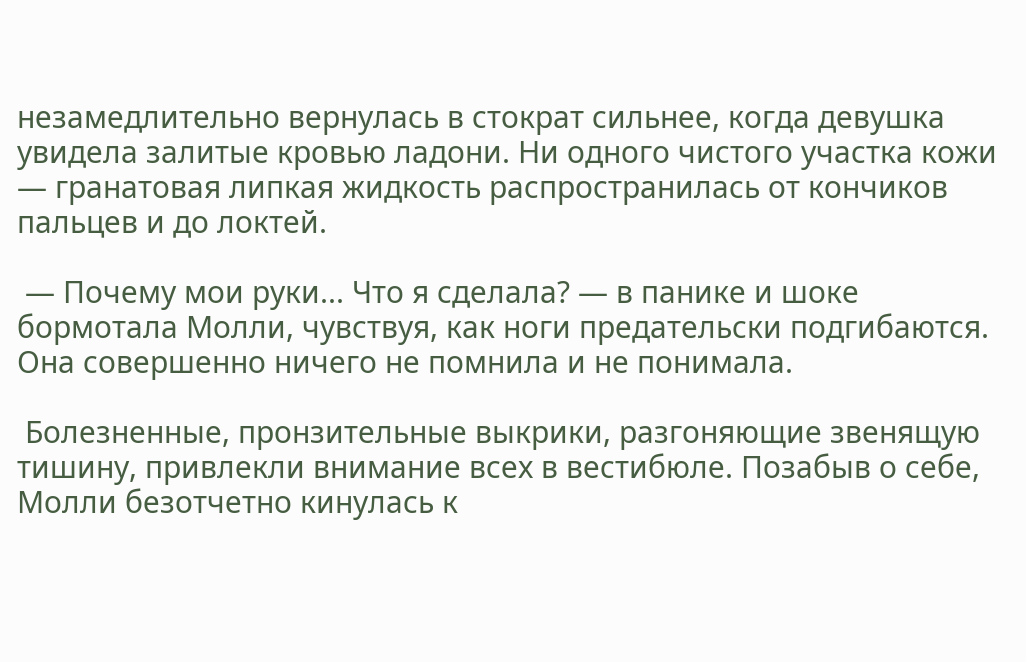незамедлительно вернулась в стократ сильнее, когда девушка увидела залитые кровью ладони. Ни одного чистого участка кожи — гранатовая липкая жидкость распространилась от кончиков пальцев и до локтей.

 — Почему мои руки... Что я сделала? — в панике и шоке бормотала Молли, чувствуя, как ноги предательски подгибаются. Она совершенно ничего не помнила и не понимала.

 Болезненные, пронзительные выкрики, разгоняющие звенящую тишину, привлекли внимание всех в вестибюле. Позабыв о себе, Молли безотчетно кинулась к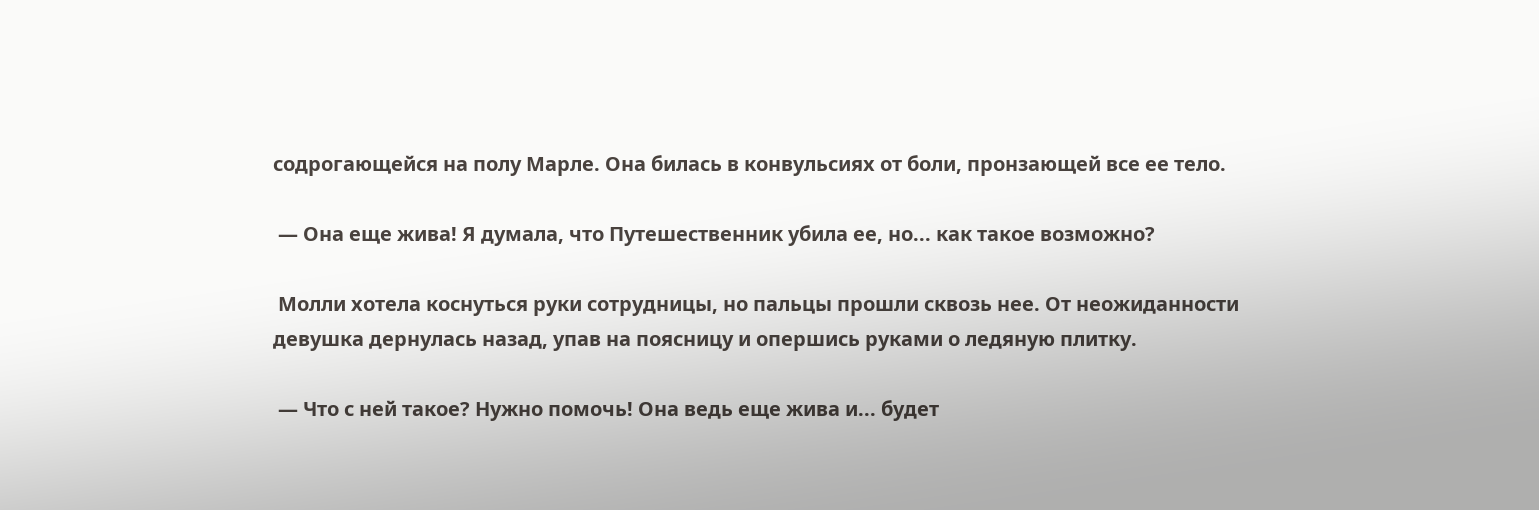содрогающейся на полу Марле. Она билась в конвульсиях от боли, пронзающей все ее тело.

 — Она еще жива! Я думала, что Путешественник убила ее, но... как такое возможно?

 Молли хотела коснуться руки сотрудницы, но пальцы прошли сквозь нее. От неожиданности девушка дернулась назад, упав на поясницу и опершись руками о ледяную плитку.

 — Что с ней такое? Нужно помочь! Она ведь еще жива и... будет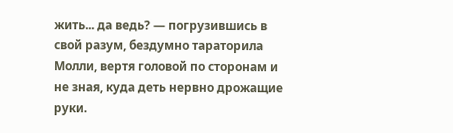жить... да ведь? — погрузившись в свой разум, бездумно тараторила Молли, вертя головой по сторонам и не зная, куда деть нервно дрожащие руки.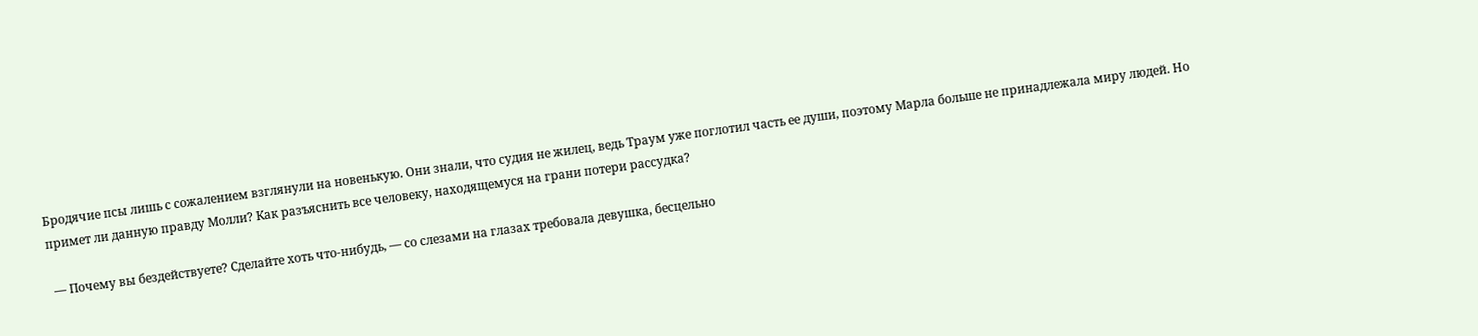Бродячие псы лишь с сожалением взглянули на новенькую. Они знали, что судия не жилец, ведь Траум уже поглотил часть ее души, поэтому Марла больше не принадлежала миру людей. Но примет ли данную правду Молли? Как разъяснить все человеку, находящемуся на грани потери рассудка?

 — Почему вы бездействуете? Сделайте хоть что-нибудь, — со слезами на глазах требовала девушка, бесцельно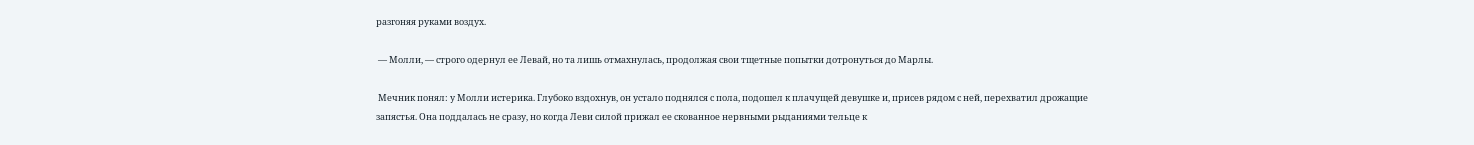разгоняя руками воздух.

 — Молли, — строго одернул ее Левай, но та лишь отмахнулась, продолжая свои тщетные попытки дотронуться до Марлы.

 Мечник понял: у Молли истерика. Глубоко вздохнув, он устало поднялся с пола, подошел к плачущей девушке и, присев рядом с ней, перехватил дрожащие запястья. Она поддалась не сразу, но когда Леви силой прижал ее скованное нервными рыданиями тельце к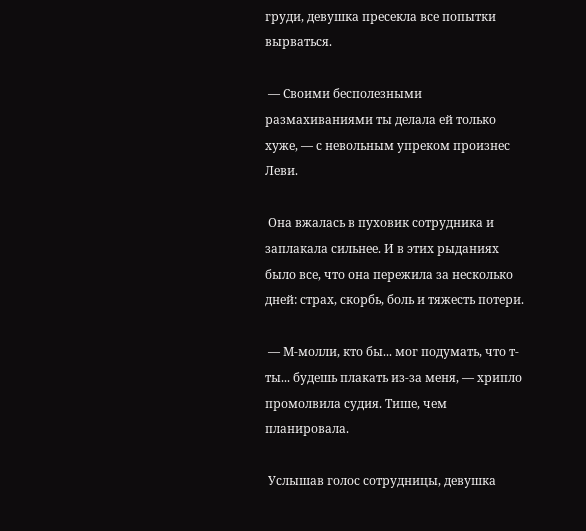груди, девушка пресекла все попытки вырваться.

 — Своими бесполезными размахиваниями ты делала ей только хуже, — с невольным упреком произнес Леви.

 Она вжалась в пуховик сотрудника и заплакала сильнее. И в этих рыданиях было все, что она пережила за несколько дней: страх, скорбь, боль и тяжесть потери.

 — М-молли, кто бы... мог подумать, что т-ты... будешь плакать из-за меня, — хрипло промолвила судия. Тише, чем планировала.

 Услышав голос сотрудницы, девушка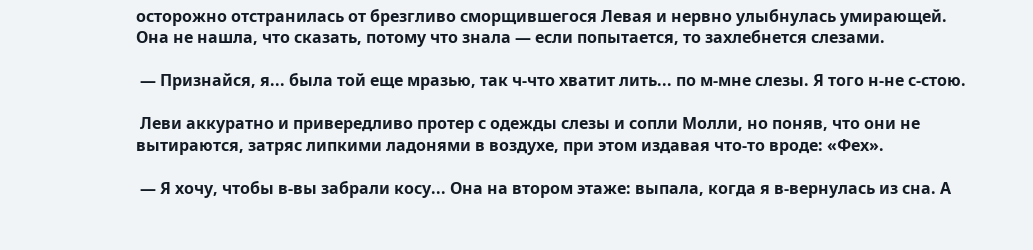осторожно отстранилась от брезгливо сморщившегося Левая и нервно улыбнулась умирающей. Она не нашла, что сказать, потому что знала — если попытается, то захлебнется слезами.

 — Признайся, я... была той еще мразью, так ч-что хватит лить... по м-мне слезы. Я того н-не с-стою.

 Леви аккуратно и привередливо протер с одежды слезы и сопли Молли, но поняв, что они не вытираются, затряс липкими ладонями в воздухе, при этом издавая что-то вроде: «Фех».

 — Я хочу, чтобы в-вы забрали косу... Она на втором этаже: выпала, когда я в-вернулась из сна. А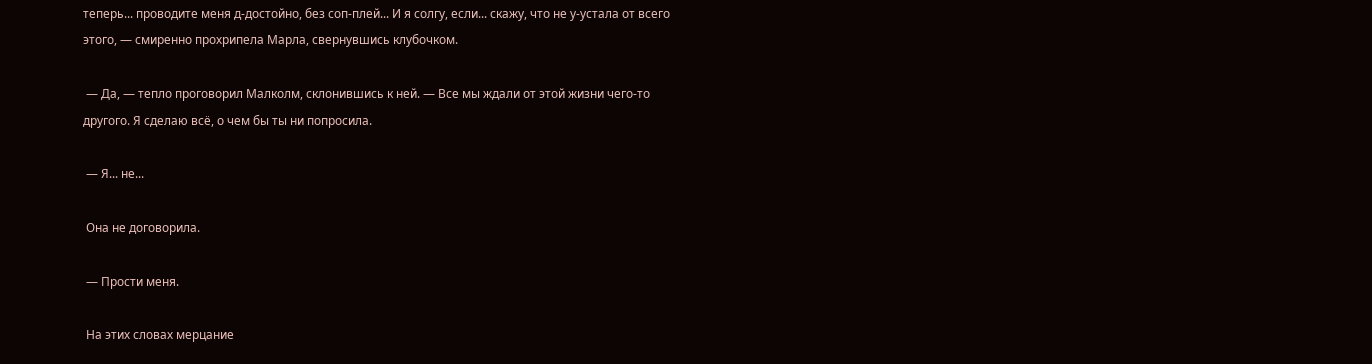теперь... проводите меня д-достойно, без соп-плей... И я солгу, если... скажу, что не у-устала от всего этого, — смиренно прохрипела Марла, свернувшись клубочком.

 — Да, — тепло проговорил Малколм, склонившись к ней. — Все мы ждали от этой жизни чего-то другого. Я сделаю всё, о чем бы ты ни попросила.

 — Я... не...

 Она не договорила.

 — Прости меня.

 На этих словах мерцание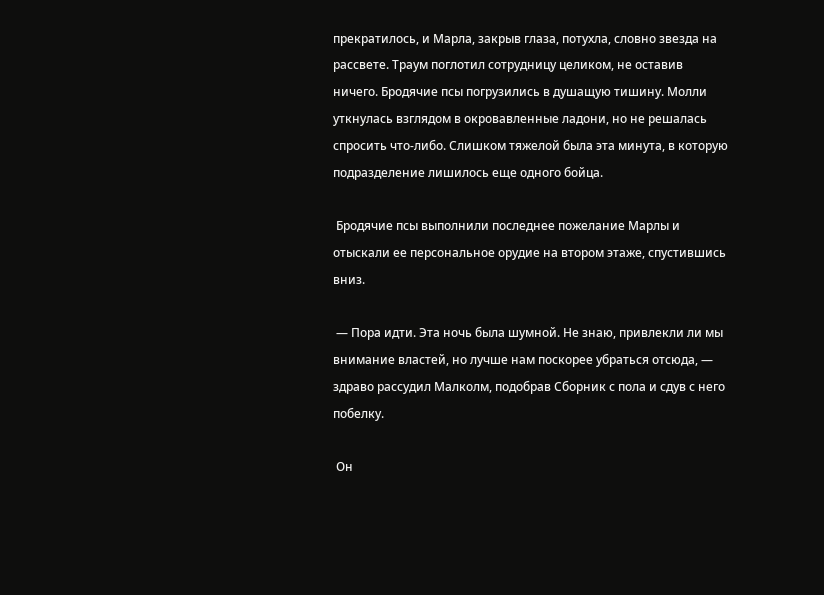прекратилось, и Марла, закрыв глаза, потухла, словно звезда на рассвете. Траум поглотил сотрудницу целиком, не оставив ничего. Бродячие псы погрузились в душащую тишину. Молли уткнулась взглядом в окровавленные ладони, но не решалась спросить что-либо. Слишком тяжелой была эта минута, в которую подразделение лишилось еще одного бойца.

 Бродячие псы выполнили последнее пожелание Марлы и отыскали ее персональное орудие на втором этаже, спустившись вниз.

 — Пора идти. Эта ночь была шумной. Не знаю, привлекли ли мы внимание властей, но лучше нам поскорее убраться отсюда, — здраво рассудил Малколм, подобрав Сборник с пола и сдув с него побелку.

 Он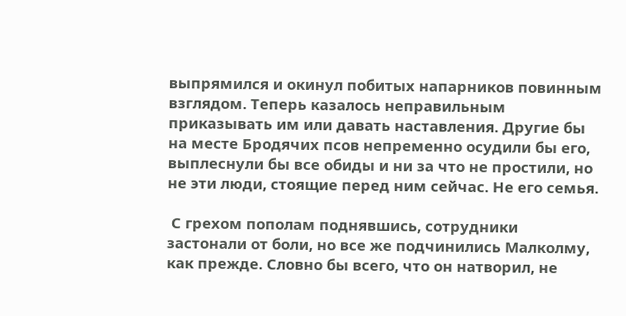выпрямился и окинул побитых напарников повинным взглядом. Теперь казалось неправильным приказывать им или давать наставления. Другие бы на месте Бродячих псов непременно осудили бы его, выплеснули бы все обиды и ни за что не простили, но не эти люди, стоящие перед ним сейчас. Не его семья.

 С грехом пополам поднявшись, сотрудники застонали от боли, но все же подчинились Малколму, как прежде. Словно бы всего, что он натворил, не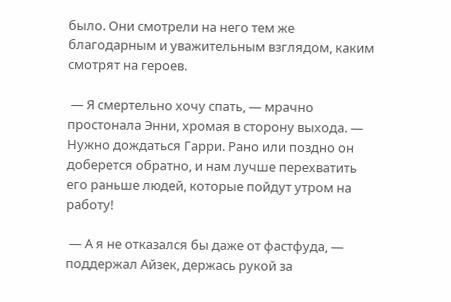было. Они смотрели на него тем же благодарным и уважительным взглядом, каким смотрят на героев.

 — Я смертельно хочу спать, — мрачно простонала Энни, хромая в сторону выхода. — Нужно дождаться Гарри. Рано или поздно он доберется обратно, и нам лучше перехватить его раньше людей, которые пойдут утром на работу!

 — А я не отказался бы даже от фастфуда, — поддержал Айзек, держась рукой за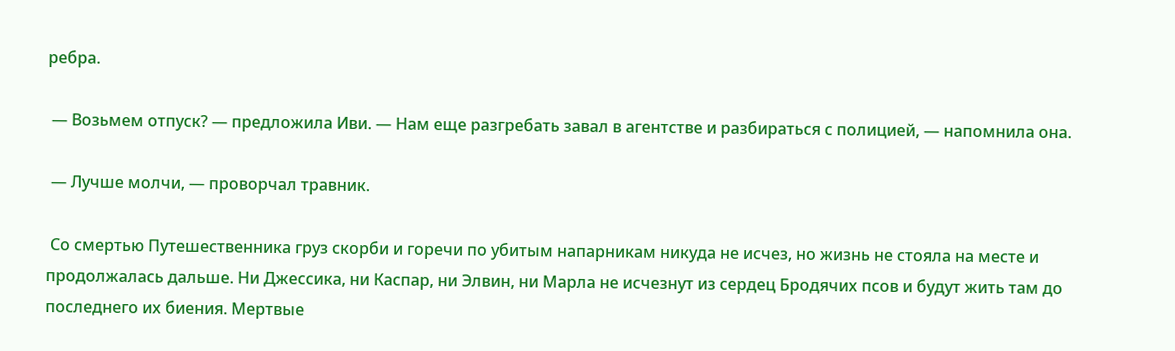ребра.

 — Возьмем отпуск? — предложила Иви. — Нам еще разгребать завал в агентстве и разбираться с полицией, — напомнила она.

 — Лучше молчи, — проворчал травник.

 Со смертью Путешественника груз скорби и горечи по убитым напарникам никуда не исчез, но жизнь не стояла на месте и продолжалась дальше. Ни Джессика, ни Каспар, ни Элвин, ни Марла не исчезнут из сердец Бродячих псов и будут жить там до последнего их биения. Мертвые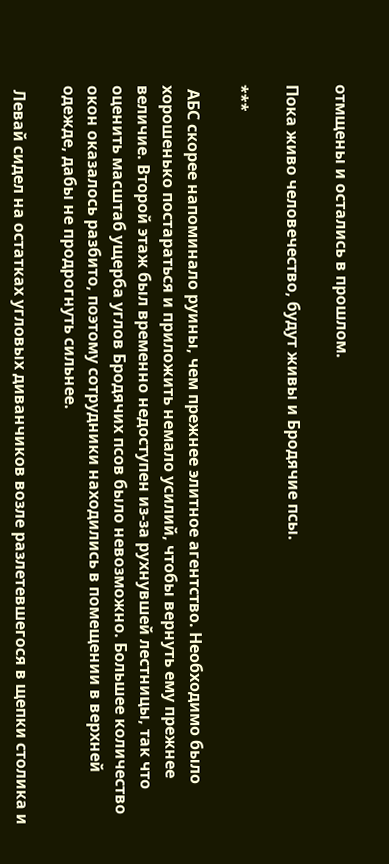отмщены и остались в прошлом.

Пока живо человечество, будут живы и Бродячие псы.

***

 АБС скорее напоминало руины, чем прежнее элитное агентство. Необходимо было хорошенько постараться и приложить немало усилий, чтобы вернуть ему прежнее величие. Второй этаж был временно недоступен из-за рухнувшей лестницы, так что оценить масштаб ущерба углов Бродячих псов было невозможно. Большее количество окон оказалось разбито, поэтому сотрудники находились в помещении в верхней одежде, дабы не продрогнуть сильнее.

 Левай сидел на остатках угловых диванчиков возле разлетевшегося в щепки столика и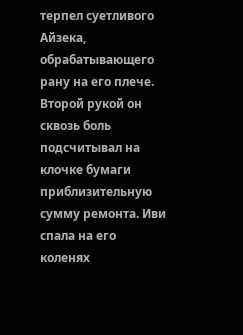терпел суетливого Айзека, обрабатывающего рану на его плече. Второй рукой он сквозь боль подсчитывал на клочке бумаги приблизительную сумму ремонта. Иви спала на его коленях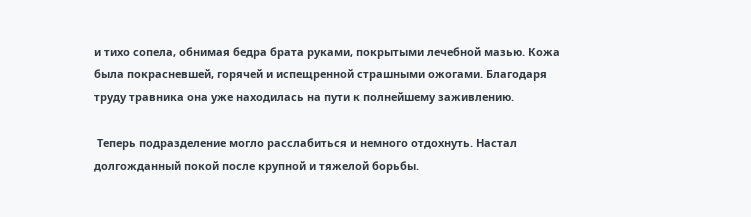и тихо сопела, обнимая бедра брата руками, покрытыми лечебной мазью. Кожа была покрасневшей, горячей и испещренной страшными ожогами. Благодаря труду травника она уже находилась на пути к полнейшему заживлению.

 Теперь подразделение могло расслабиться и немного отдохнуть. Настал долгожданный покой после крупной и тяжелой борьбы.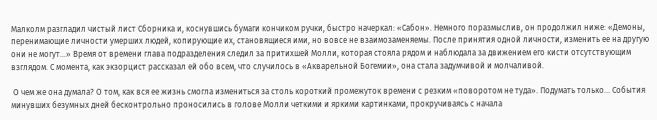Малколм разгладил чистый лист Сборника и, коснувшись бумаги кончиком ручки, быстро начеркал: «Сабон». Немного поразмыслив, он продолжил ниже: «Демоны, перенимающие личности умерших людей, копирующие их, становящиеся ими, но вовсе не взаимозаменяемы. После принятия одной личности, изменить ее на другую они не могут...» Время от времени глава подразделения следил за притихшей Молли, которая стояла рядом и наблюдала за движением его кисти отсутствующим взглядом. С момента, как экзорцист рассказал ей обо всем, что случилось в «Акварельной Богемии», она стала задумчивой и молчаливой.

 О чем же она думала? О том, как вся ее жизнь смогла измениться за столь короткий промежуток времени с резким «поворотом не туда». Подумать только... События минувших безумных дней бесконтрольно проносились в голове Молли четкими и яркими картинками, прокручиваясь с начала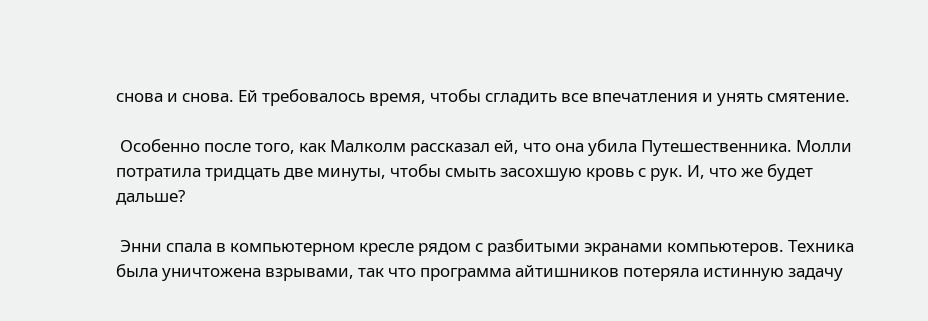снова и снова. Ей требовалось время, чтобы сгладить все впечатления и унять смятение.

 Особенно после того, как Малколм рассказал ей, что она убила Путешественника. Молли потратила тридцать две минуты, чтобы смыть засохшую кровь с рук. И, что же будет дальше?

 Энни спала в компьютерном кресле рядом с разбитыми экранами компьютеров. Техника была уничтожена взрывами, так что программа айтишников потеряла истинную задачу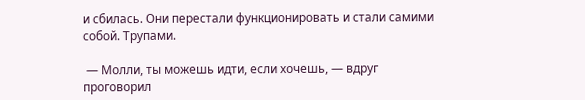и сбилась. Они перестали функционировать и стали самими собой. Трупами.

 — Молли, ты можешь идти, если хочешь, — вдруг проговорил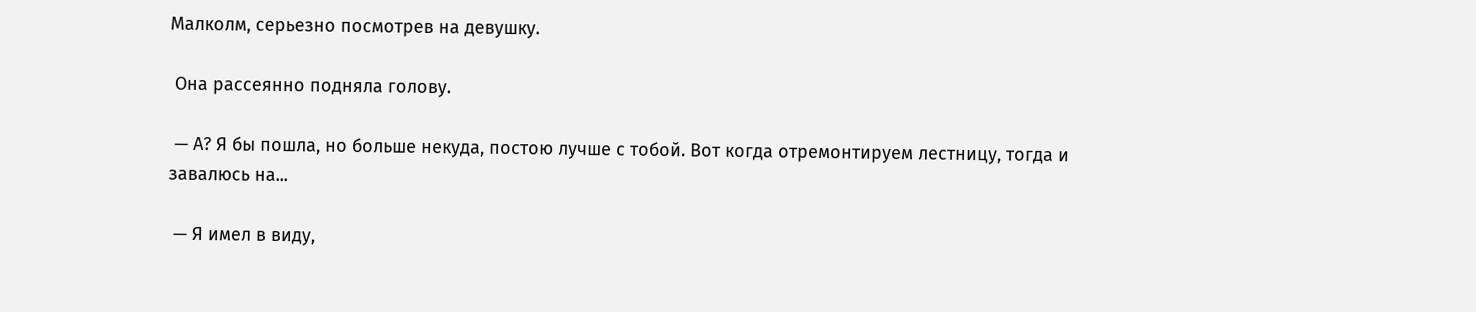Малколм, серьезно посмотрев на девушку.

 Она рассеянно подняла голову.

 — А? Я бы пошла, но больше некуда, постою лучше с тобой. Вот когда отремонтируем лестницу, тогда и завалюсь на...

 — Я имел в виду,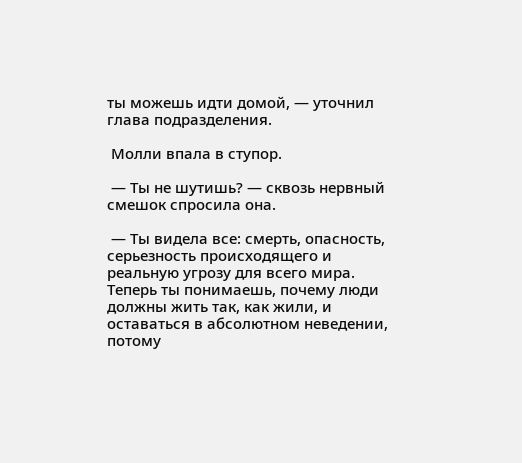ты можешь идти домой, — уточнил глава подразделения.

 Молли впала в ступор.

 — Ты не шутишь? — сквозь нервный смешок спросила она.

 — Ты видела все: смерть, опасность, серьезность происходящего и реальную угрозу для всего мира. Теперь ты понимаешь, почему люди должны жить так, как жили, и оставаться в абсолютном неведении, потому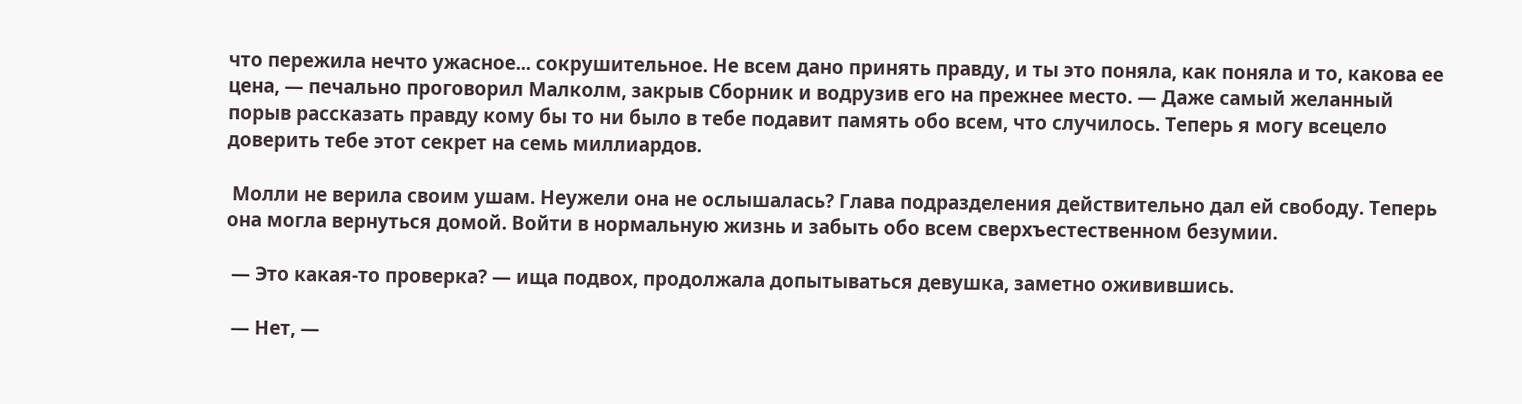что пережила нечто ужасное... сокрушительное. Не всем дано принять правду, и ты это поняла, как поняла и то, какова ее цена, — печально проговорил Малколм, закрыв Сборник и водрузив его на прежнее место. — Даже самый желанный порыв рассказать правду кому бы то ни было в тебе подавит память обо всем, что случилось. Теперь я могу всецело доверить тебе этот секрет на семь миллиардов.

 Молли не верила своим ушам. Неужели она не ослышалась? Глава подразделения действительно дал ей свободу. Теперь она могла вернуться домой. Войти в нормальную жизнь и забыть обо всем сверхъестественном безумии.

 — Это какая-то проверка? — ища подвох, продолжала допытываться девушка, заметно оживившись.

 — Нет, —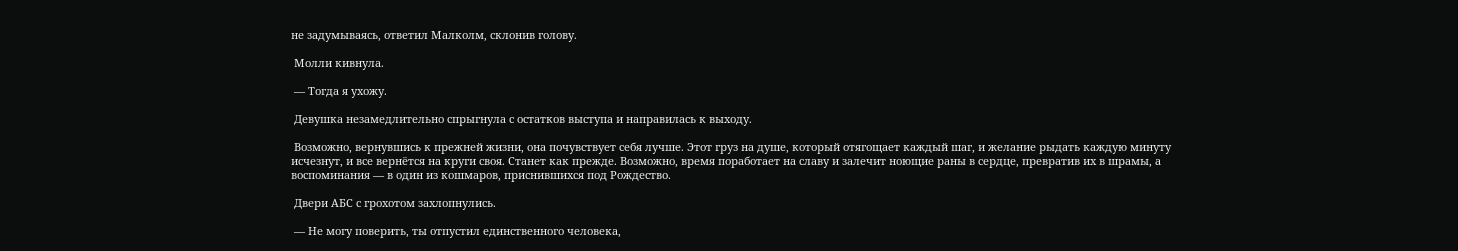не задумываясь, ответил Малколм, склонив голову.

 Молли кивнула.

 — Тогда я ухожу.

 Девушка незамедлительно спрыгнула с остатков выступа и направилась к выходу.

 Возможно, вернувшись к прежней жизни, она почувствует себя лучше. Этот груз на душе, который отягощает каждый шаг, и желание рыдать каждую минуту исчезнут, и все вернётся на круги своя. Станет как прежде. Возможно, время поработает на славу и залечит ноющие раны в сердце, превратив их в шрамы, а воспоминания — в один из кошмаров, приснившихся под Рождество.

 Двери АБС с грохотом захлопнулись.

 — Не могу поверить, ты отпустил единственного человека,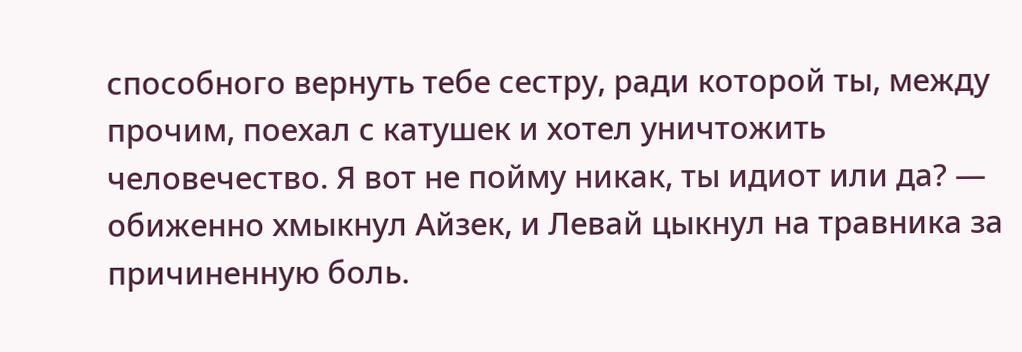способного вернуть тебе сестру, ради которой ты, между прочим, поехал с катушек и хотел уничтожить человечество. Я вот не пойму никак, ты идиот или да? — обиженно хмыкнул Айзек, и Левай цыкнул на травника за причиненную боль.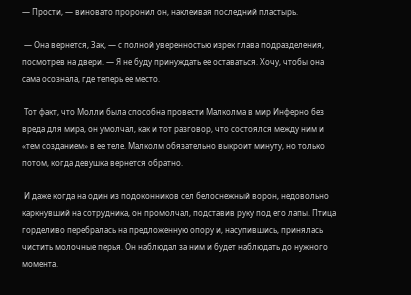— Прости, — виновато проронил он, наклеивая последний пластырь.

 — Она вернется, Зак, — с полной уверенностью изрек глава подразделения, посмотрев на двери. — Я не буду принуждать ее оставаться. Хочу, чтобы она сама осознала, где теперь ее место.

 Тот факт, что Молли была способна провести Малколма в мир Инферно без вреда для мира, он умолчал, как и тот разговор, что состоялся между ним и «тем созданием» в ее теле. Малколм обязательно выкроит минуту, но только потом, когда девушка вернется обратно.

 И даже когда на один из подоконников сел белоснежный ворон, недовольно каркнувший на сотрудника, он промолчал, подставив руку под его лапы. Птица горделиво перебралась на предложенную опору и, насупившись, принялась чистить молочные перья. Он наблюдал за ним и будет наблюдать до нужного момента.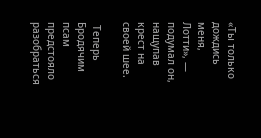«Ты только дождись меня, Лотти», — подумал он, нащупав крест на своей шее.

 Теперь Бродячим псам предстояло разобраться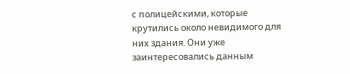с полицейскими, которые крутились около невидимого для них здания. Они уже заинтересовались данным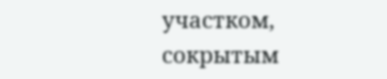участком, сокрытым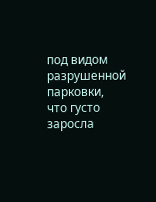под видом разрушенной парковки, что густо заросла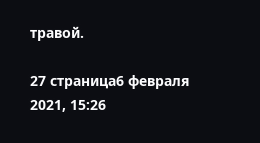травой.

27 страница6 февраля 2021, 15:26